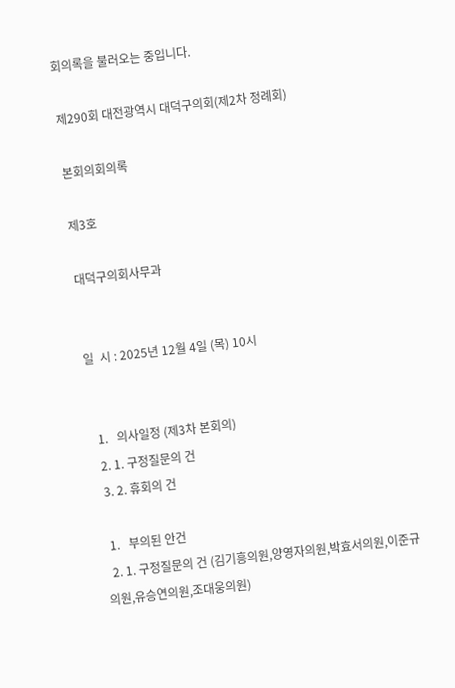회의록을 불러오는 중입니다.

제290회 대전광역시 대덕구의회(제2차 정례회)

본회의회의록

제3호

대덕구의회사무과


일  시 : 2025년 12월 4일 (목) 10시


  1.   의사일정 (제3차 본회의)
  2. 1. 구정질문의 건
  3. 2. 휴회의 건

  1.   부의된 안건
  2. 1. 구정질문의 건 (김기흥의원,양영자의원,박효서의원,이준규의원,유승연의원,조대웅의원)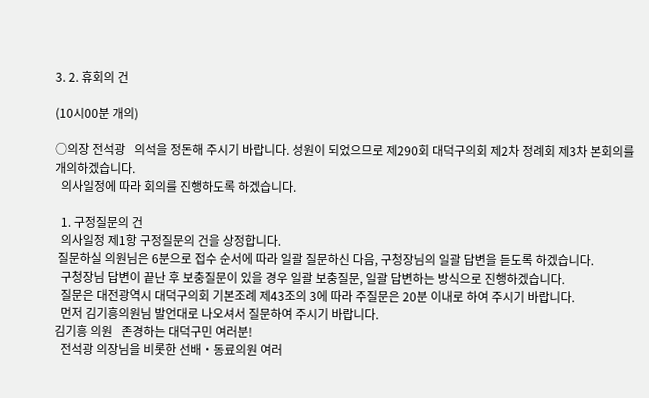3. 2. 휴회의 건

(10시00분 개의)

○의장 전석광   의석을 정돈해 주시기 바랍니다. 성원이 되었으므로 제290회 대덕구의회 제2차 정례회 제3차 본회의를 개의하겠습니다.
  의사일정에 따라 회의를 진행하도록 하겠습니다.

  1. 구정질문의 건
  의사일정 제1항 구정질문의 건을 상정합니다.
 질문하실 의원님은 6분으로 접수 순서에 따라 일괄 질문하신 다음, 구청장님의 일괄 답변을 듣도록 하겠습니다.
  구청장님 답변이 끝난 후 보충질문이 있을 경우 일괄 보충질문, 일괄 답변하는 방식으로 진행하겠습니다.
  질문은 대전광역시 대덕구의회 기본조례 제43조의 3에 따라 주질문은 20분 이내로 하여 주시기 바랍니다.
  먼저 김기흥의원님 발언대로 나오셔서 질문하여 주시기 바랍니다.
김기흥 의원   존경하는 대덕구민 여러분!
  전석광 의장님을 비롯한 선배‧동료의원 여러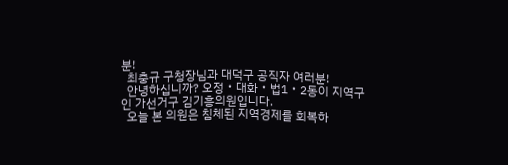분!
  최충규 구청장님과 대덕구 공직자 여러분!
  안녕하십니까? 오정‧대화‧법1‧2동이 지역구인 가선거구 김기흥의원입니다.
  오늘 본 의원은 침체된 지역경제를 회복하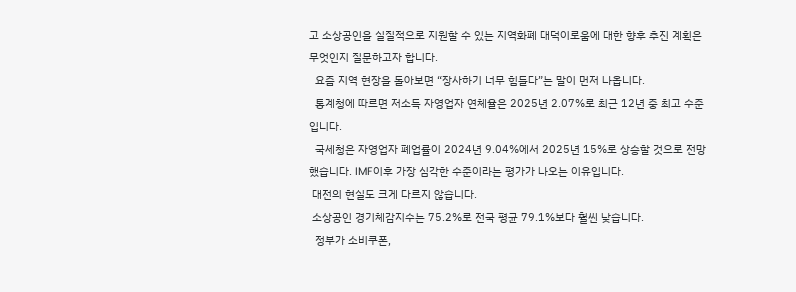고 소상공인을 실질적으로 지원할 수 있는 지역화폐 대덕이로움에 대한 향후 추진 계획은 무엇인지 질문하고자 합니다.
  요즘 지역 현장을 돌아보면 “장사하기 너무 힘들다”는 말이 먼저 나옵니다.
  통계청에 따르면 저소득 자영업자 연체율은 2025년 2.07%로 최근 12년 중 최고 수준입니다.
  국세청은 자영업자 폐업률이 2024년 9.04%에서 2025년 15%로 상승할 것으로 전망했습니다. IMF이후 가장 심각한 수준이라는 평가가 나오는 이유입니다.
 대전의 현실도 크게 다르지 않습니다.
 소상공인 경기체감지수는 75.2%로 전국 평균 79.1%보다 훨씬 낮습니다.
  정부가 소비쿠폰,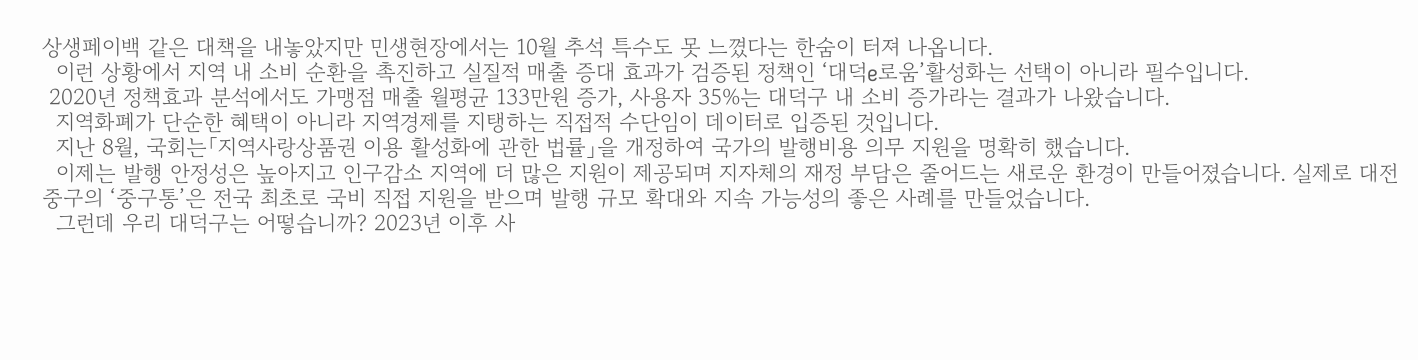상생페이백 같은 대책을 내놓았지만 민생현장에서는 10월 추석 특수도 못 느꼈다는 한숨이 터져 나옵니다.
  이런 상황에서 지역 내 소비 순환을 촉진하고 실질적 매출 증대 효과가 검증된 정책인 ‘대덕e로움’활성화는 선택이 아니라 필수입니다.
 2020년 정책효과 분석에서도 가맹점 매출 월평균 133만원 증가, 사용자 35%는 대덕구 내 소비 증가라는 결과가 나왔습니다.
  지역화폐가 단순한 혜택이 아니라 지역경제를 지탱하는 직접적 수단임이 데이터로 입증된 것입니다.
  지난 8월, 국회는「지역사랑상품권 이용 활성화에 관한 법률」을 개정하여 국가의 발행비용 의무 지원을 명확히 했습니다.
  이제는 발행 안정성은 높아지고 인구감소 지역에 더 많은 지원이 제공되며 지자체의 재정 부담은 줄어드는 새로운 환경이 만들어졌습니다. 실제로 대전 중구의 ‘중구통’은 전국 최초로 국비 직접 지원을 받으며 발행 규모 확대와 지속 가능성의 좋은 사례를 만들었습니다.
  그런데 우리 대덕구는 어떻습니까? 2023년 이후 사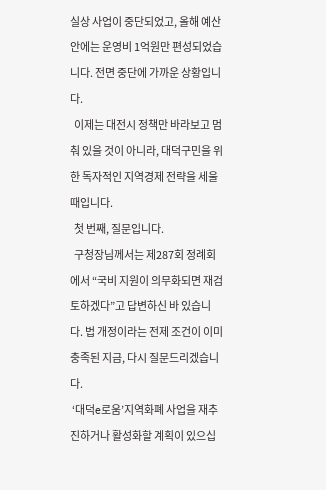실상 사업이 중단되었고, 올해 예산안에는 운영비 1억원만 편성되었습니다. 전면 중단에 가까운 상황입니다.
  이제는 대전시 정책만 바라보고 멈춰 있을 것이 아니라, 대덕구민을 위한 독자적인 지역경제 전략을 세울 때입니다.
  첫 번째, 질문입니다.
  구청장님께서는 제287회 정례회에서 “국비 지원이 의무화되면 재검토하겠다”고 답변하신 바 있습니다. 법 개정이라는 전제 조건이 이미 충족된 지금, 다시 질문드리겠습니다.
 ‘대덕e로움’지역화폐 사업을 재추진하거나 활성화할 계획이 있으십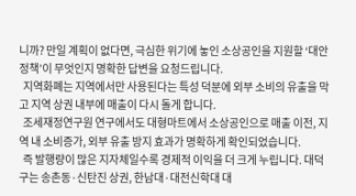니까? 만일 계획이 없다면, 극심한 위기에 놓인 소상공인을 지원할 ‘대안 정책’이 무엇인지 명확한 답변을 요청드립니다.
  지역화폐는 지역에서만 사용된다는 특성 덕분에 외부 소비의 유출을 막고 지역 상권 내부에 매출이 다시 돌게 합니다.
  조세재정연구원 연구에서도 대형마트에서 소상공인으로 매출 이전, 지역 내 소비증가, 외부 유출 방지 효과가 명확하게 확인되었습니다.
  즉 발행량이 많은 지자체일수록 경제적 이익을 더 크게 누립니다. 대덕구는 송촌동·신탄진 상권, 한남대·대전신학대 대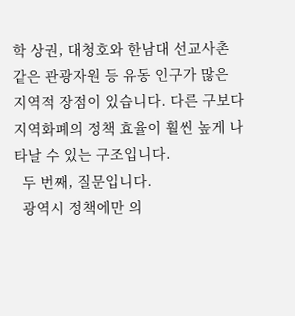학 상권, 대청호와 한남대 선교사촌 같은 관광자원 등 유동 인구가 많은 지역적 장점이 있습니다. 다른 구보다 지역화폐의 정책 효율이 훨씬 높게 나타날 수 있는 구조입니다.
  두 번째, 질문입니다.
  광역시 정책에만 의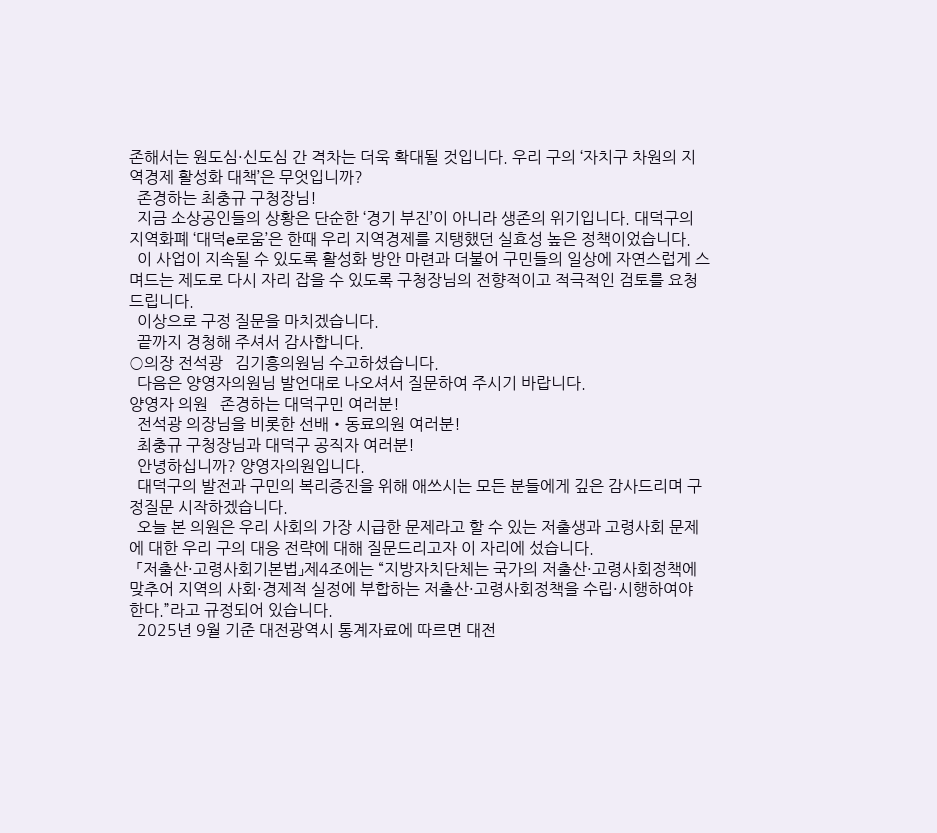존해서는 원도심·신도심 간 격차는 더욱 확대될 것입니다. 우리 구의 ‘자치구 차원의 지역경제 활성화 대책’은 무엇입니까?
  존경하는 최충규 구청장님!
  지금 소상공인들의 상황은 단순한 ‘경기 부진’이 아니라 생존의 위기입니다. 대덕구의 지역화폐 ‘대덕e로움’은 한때 우리 지역경제를 지탱했던 실효성 높은 정책이었습니다.
  이 사업이 지속될 수 있도록 활성화 방안 마련과 더불어 구민들의 일상에 자연스럽게 스며드는 제도로 다시 자리 잡을 수 있도록 구청장님의 전향적이고 적극적인 검토를 요청드립니다.
  이상으로 구정 질문을 마치겠습니다.
  끝까지 경청해 주셔서 감사합니다.
○의장 전석광   김기흥의원님 수고하셨습니다.
  다음은 양영자의원님 발언대로 나오셔서 질문하여 주시기 바랍니다.
양영자 의원   존경하는 대덕구민 여러분!
  전석광 의장님을 비롯한 선배‧동료의원 여러분!
  최충규 구청장님과 대덕구 공직자 여러분!
  안녕하십니까? 양영자의원입니다.
  대덕구의 발전과 구민의 복리증진을 위해 애쓰시는 모든 분들에게 깊은 감사드리며 구정질문 시작하겠습니다.
  오늘 본 의원은 우리 사회의 가장 시급한 문제라고 할 수 있는 저출생과 고령사회 문제에 대한 우리 구의 대응 전략에 대해 질문드리고자 이 자리에 섰습니다.
  「저출산·고령사회기본법」제4조에는 “지방자치단체는 국가의 저출산·고령사회정책에 맞추어 지역의 사회·경제적 실정에 부합하는 저출산·고령사회정책을 수립·시행하여야 한다.”라고 규정되어 있습니다.
  2025년 9월 기준 대전광역시 통계자료에 따르면 대전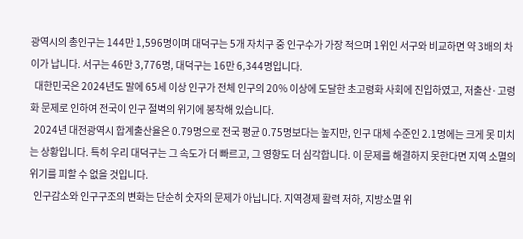광역시의 총인구는 144만 1,596명이며 대덕구는 5개 자치구 중 인구수가 가장 적으며 1위인 서구와 비교하면 약 3배의 차이가 납니다. 서구는 46만 3,776명, 대덕구는 16만 6,344명입니다.
  대한민국은 2024년도 말에 65세 이상 인구가 전체 인구의 20% 이상에 도달한 초고령화 사회에 진입하였고, 저출산·고령화 문제로 인하여 전국이 인구 절벽의 위기에 봉착해 있습니다.
  2024년 대전광역시 합계출산율은 0.79명으로 전국 평균 0.75명보다는 높지만, 인구 대체 수준인 2.1명에는 크게 못 미치는 상황입니다. 특히 우리 대덕구는 그 속도가 더 빠르고, 그 영향도 더 심각합니다. 이 문제를 해결하지 못한다면 지역 소멸의 위기를 피할 수 없을 것입니다.
  인구감소와 인구구조의 변화는 단순히 숫자의 문제가 아닙니다. 지역경제 활력 저하, 지방소멸 위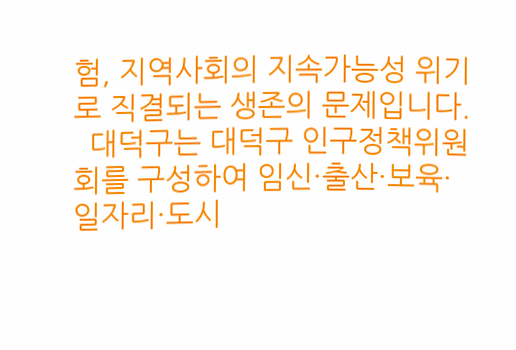험, 지역사회의 지속가능성 위기로 직결되는 생존의 문제입니다.
  대덕구는 대덕구 인구정책위원회를 구성하여 임신·출산·보육·일자리·도시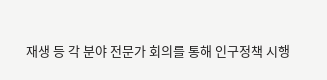재생 등 각 분야 전문가 회의를 통해 인구정책 시행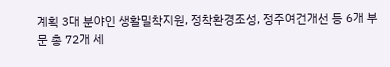계획 3대 분야인 생활밀착지원, 정착환경조성, 정주여건개선 등 6개 부문 총 72개 세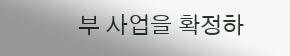부 사업을 확정하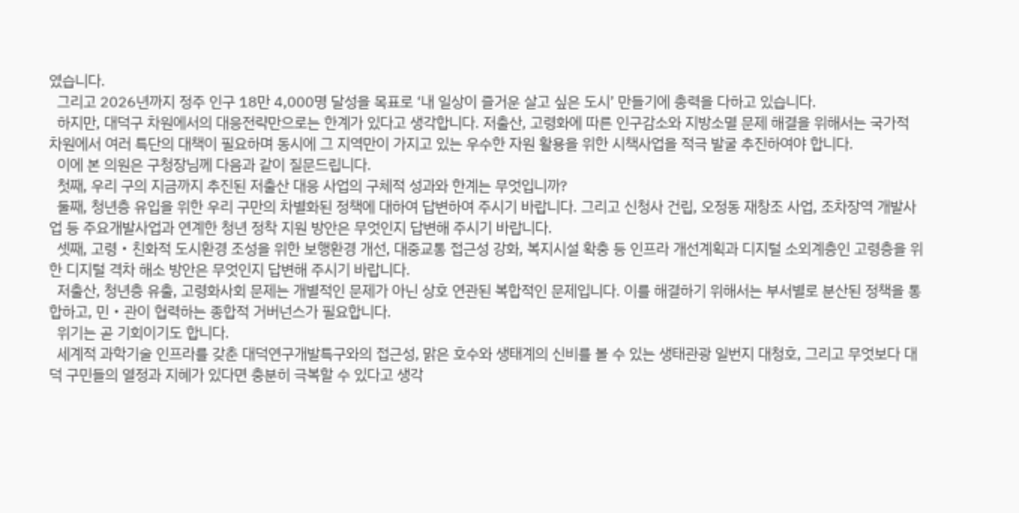였습니다.
  그리고 2026년까지 정주 인구 18만 4,000명 달성을 목표로 ‘내 일상이 즐거운 살고 싶은 도시’ 만들기에 총력을 다하고 있습니다.
  하지만, 대덕구 차원에서의 대응전략만으로는 한계가 있다고 생각합니다. 저출산, 고령화에 따른 인구감소와 지방소멸 문제 해결을 위해서는 국가적 차원에서 여러 특단의 대책이 필요하며 동시에 그 지역만이 가지고 있는 우수한 자원 활용을 위한 시책사업을 적극 발굴 추진하여야 합니다.
  이에 본 의원은 구청장님께 다음과 같이 질문드립니다.
  첫째, 우리 구의 지금까지 추진된 저출산 대응 사업의 구체적 성과와 한계는 무엇입니까?
  둘째, 청년층 유입을 위한 우리 구만의 차별화된 정책에 대하여 답변하여 주시기 바랍니다. 그리고 신청사 건립, 오정동 재창조 사업, 조차장역 개발사업 등 주요개발사업과 연계한 청년 정착 지원 방안은 무엇인지 답변해 주시기 바랍니다.
  셋째, 고령‧친화적 도시환경 조성을 위한 보행환경 개선, 대중교통 접근성 강화, 복지시설 확충 등 인프라 개선계획과 디지털 소외계층인 고령층을 위한 디지털 격차 해소 방안은 무엇인지 답변해 주시기 바랍니다.
  저출산, 청년층 유출, 고령화사회 문제는 개별적인 문제가 아닌 상호 연관된 복합적인 문제입니다. 이를 해결하기 위해서는 부서별로 분산된 정책을 통합하고, 민‧관이 협력하는 종합적 거버넌스가 필요합니다.
  위기는 곧 기회이기도 합니다.
  세계적 과학기술 인프라를 갖춘 대덕연구개발특구와의 접근성, 맑은 호수와 생태계의 신비를 볼 수 있는 생태관광 일번지 대청호, 그리고 무엇보다 대덕 구민들의 열정과 지혜가 있다면 충분히 극복할 수 있다고 생각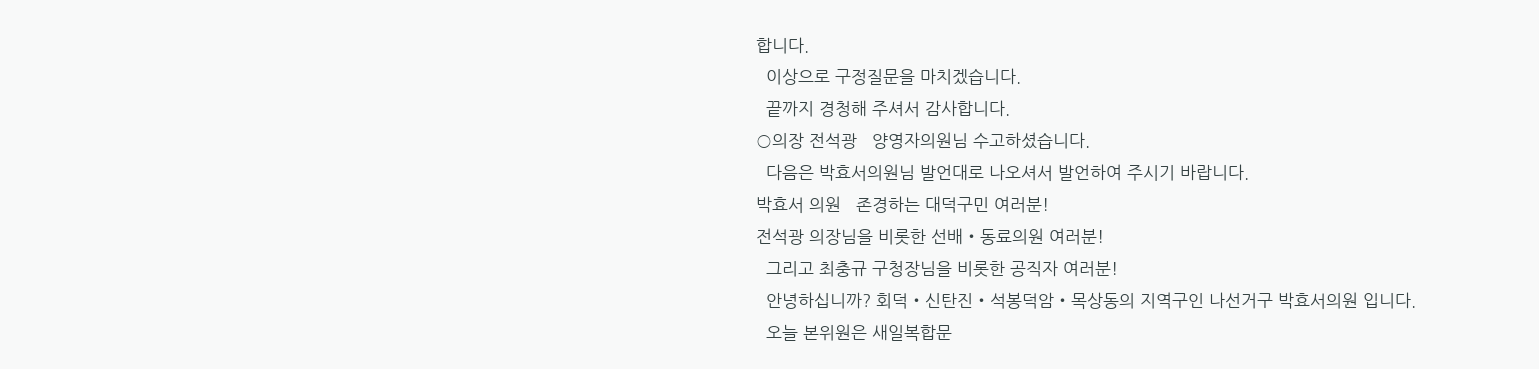합니다.
  이상으로 구정질문을 마치겠습니다.
  끝까지 경청해 주셔서 감사합니다.
○의장 전석광   양영자의원님 수고하셨습니다.
  다음은 박효서의원님 발언대로 나오셔서 발언하여 주시기 바랍니다.
박효서 의원   존경하는 대덕구민 여러분!
전석광 의장님을 비롯한 선배‧동료의원 여러분!
  그리고 최충규 구청장님을 비롯한 공직자 여러분!
  안녕하십니까? 회덕‧신탄진‧석봉덕암‧목상동의 지역구인 나선거구 박효서의원 입니다.
  오늘 본위원은 새일복합문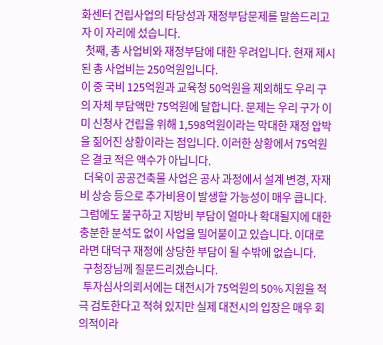화센터 건립사업의 타당성과 재정부담문제를 말씀드리고자 이 자리에 섰습니다.
  첫째, 총 사업비와 재정부담에 대한 우려입니다. 현재 제시된 총 사업비는 250억원입니다.
이 중 국비 125억원과 교육청 50억원을 제외해도 우리 구의 자체 부담액만 75억원에 달합니다. 문제는 우리 구가 이미 신청사 건립을 위해 1,598억원이라는 막대한 재정 압박을 짊어진 상황이라는 점입니다. 이러한 상황에서 75억원은 결코 적은 액수가 아닙니다.
  더욱이 공공건축물 사업은 공사 과정에서 설계 변경, 자재비 상승 등으로 추가비용이 발생할 가능성이 매우 큽니다. 그럼에도 불구하고 지방비 부담이 얼마나 확대될지에 대한 충분한 분석도 없이 사업을 밀어붙이고 있습니다. 이대로라면 대덕구 재정에 상당한 부담이 될 수밖에 없습니다.
  구청장님께 질문드리겠습니다.
  투자심사의뢰서에는 대전시가 75억원의 50% 지원을 적극 검토한다고 적혀 있지만 실제 대전시의 입장은 매우 회의적이라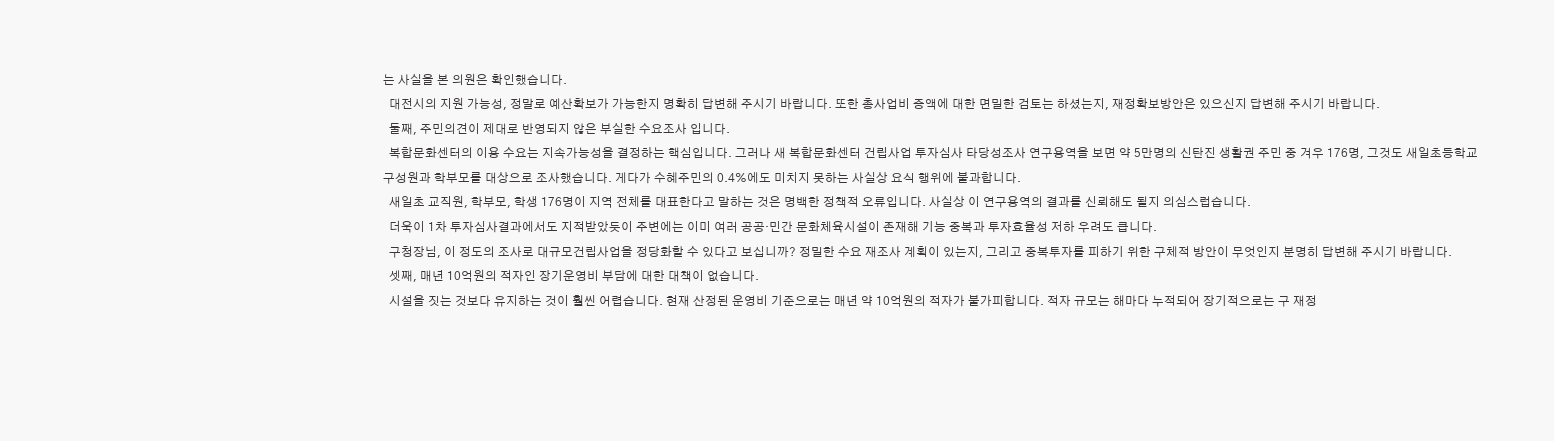는 사실을 본 의원은 확인했습니다.
  대전시의 지원 가능성, 정말로 예산확보가 가능한지 명확히 답변해 주시기 바랍니다. 또한 총사업비 증액에 대한 면밀한 검토는 하셨는지, 재정확보방안은 있으신지 답변해 주시기 바랍니다.
  둘째, 주민의견이 제대로 반영되지 않은 부실한 수요조사 입니다.
  복합문화센터의 이용 수요는 지속가능성을 결정하는 핵심입니다. 그러나 새 복합문화센터 건립사업 투자심사 타당성조사 연구용역을 보면 약 5만명의 신탄진 생활권 주민 중 겨우 176명, 그것도 새일초등학교 구성원과 학부모를 대상으로 조사했습니다. 게다가 수혜주민의 0.4%에도 미치지 못하는 사실상 요식 행위에 불과합니다.
  새일초 교직원, 학부모, 학생 176명이 지역 전체를 대표한다고 말하는 것은 명백한 정책적 오류입니다. 사실상 이 연구용역의 결과를 신뢰해도 될지 의심스럽습니다.
  더욱이 1차 투자심사결과에서도 지적받았듯이 주변에는 이미 여러 공공‧민간 문화체육시설이 존재해 기능 중복과 투자효율성 저하 우려도 큽니다.
  구청장님, 이 정도의 조사로 대규모건립사업을 정당화할 수 있다고 보십니까? 정밀한 수요 재조사 계획이 있는지, 그리고 중복투자를 피하기 위한 구체적 방안이 무엇인지 분명히 답변해 주시기 바랍니다.
  셋째, 매년 10억원의 적자인 장기운영비 부담에 대한 대책이 없습니다.
  시설을 짓는 것보다 유지하는 것이 훨씬 어렵습니다. 현재 산정된 운영비 기준으로는 매년 약 10억원의 적자가 불가피합니다. 적자 규모는 해마다 누적되어 장기적으로는 구 재정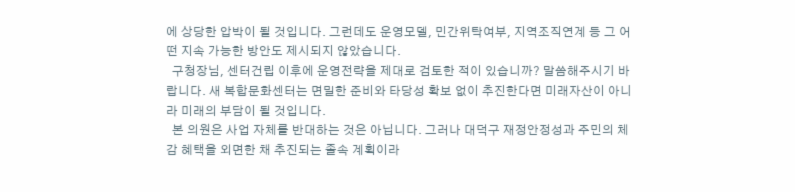에 상당한 압박이 될 것입니다. 그런데도 운영모델, 민간위탁여부, 지역조직연계 등 그 어떤 지속 가능한 방안도 제시되지 않았습니다.
  구청장님, 센터건립 이후에 운영전략을 제대로 검토한 적이 있습니까? 말씀해주시기 바랍니다. 새 복합문화센터는 면밀한 준비와 타당성 확보 없이 추진한다면 미래자산이 아니라 미래의 부담이 될 것입니다.
  본 의원은 사업 자체를 반대하는 것은 아닙니다. 그러나 대덕구 재정안정성과 주민의 체감 혜택을 외면한 채 추진되는 졸속 계획이라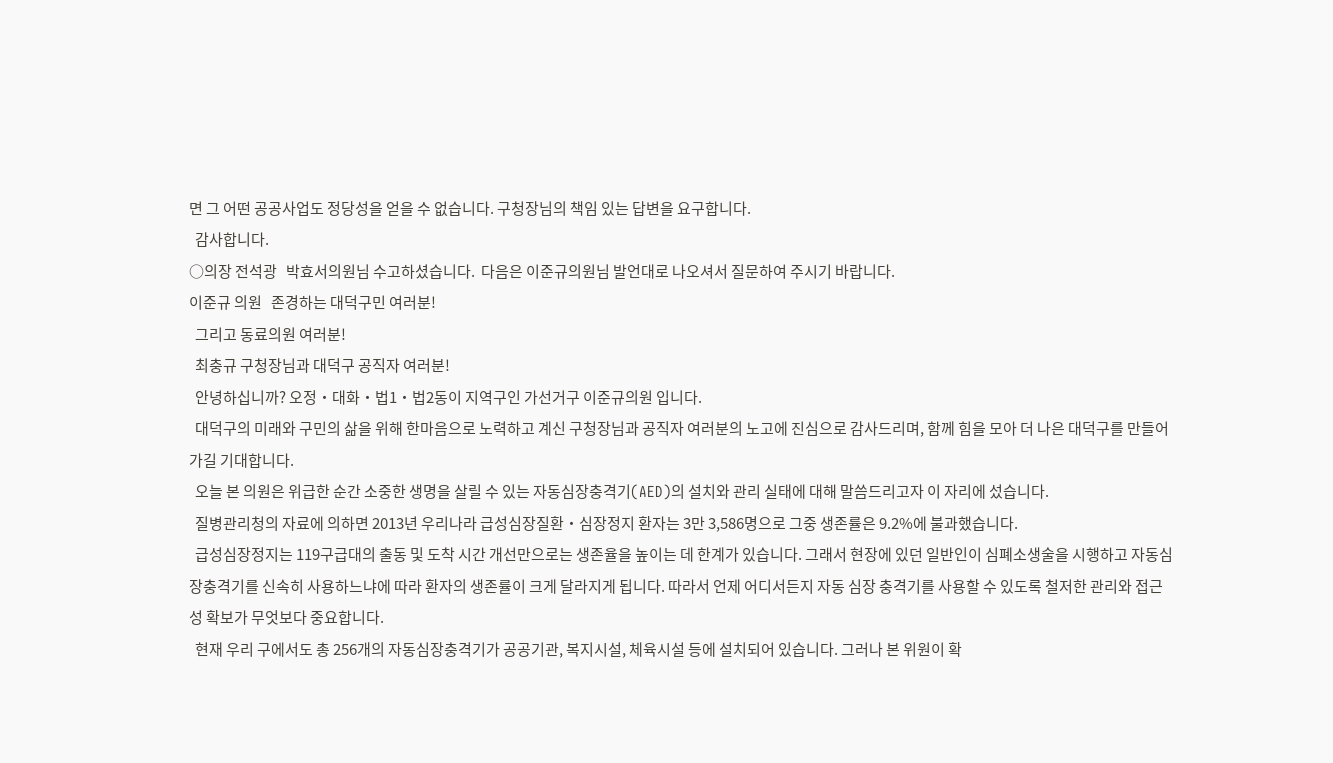면 그 어떤 공공사업도 정당성을 얻을 수 없습니다. 구청장님의 책임 있는 답변을 요구합니다.
  감사합니다.
○의장 전석광   박효서의원님 수고하셨습니다.  다음은 이준규의원님 발언대로 나오셔서 질문하여 주시기 바랍니다.
이준규 의원   존경하는 대덕구민 여러분!
  그리고 동료의원 여러분!
  최충규 구청장님과 대덕구 공직자 여러분!
  안녕하십니까? 오정‧대화‧법1‧법2동이 지역구인 가선거구 이준규의원 입니다.
  대덕구의 미래와 구민의 삶을 위해 한마음으로 노력하고 계신 구청장님과 공직자 여러분의 노고에 진심으로 감사드리며, 함께 힘을 모아 더 나은 대덕구를 만들어 가길 기대합니다.
  오늘 본 의원은 위급한 순간 소중한 생명을 살릴 수 있는 자동심장충격기(AED)의 설치와 관리 실태에 대해 말씀드리고자 이 자리에 섰습니다.
  질병관리청의 자료에 의하면 2013년 우리나라 급성심장질환‧심장정지 환자는 3만 3,586명으로 그중 생존률은 9.2%에 불과했습니다.
  급성심장정지는 119구급대의 출동 및 도착 시간 개선만으로는 생존율을 높이는 데 한계가 있습니다. 그래서 현장에 있던 일반인이 심폐소생술을 시행하고 자동심장충격기를 신속히 사용하느냐에 따라 환자의 생존률이 크게 달라지게 됩니다. 따라서 언제 어디서든지 자동 심장 충격기를 사용할 수 있도록 철저한 관리와 접근성 확보가 무엇보다 중요합니다.
  현재 우리 구에서도 총 256개의 자동심장충격기가 공공기관, 복지시설, 체육시설 등에 설치되어 있습니다. 그러나 본 위원이 확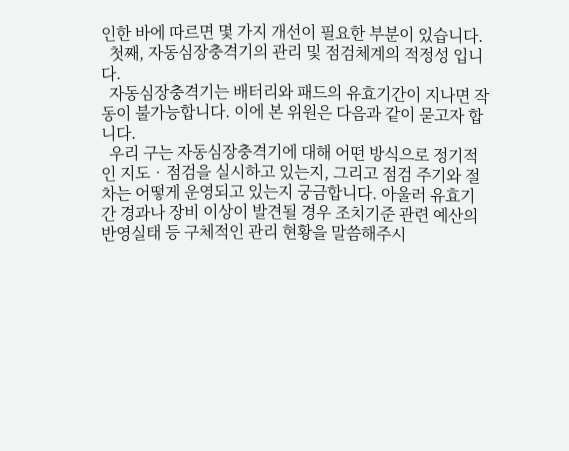인한 바에 따르면 몇 가지 개선이 필요한 부분이 있습니다.
  첫째, 자동심장충격기의 관리 및 점검체계의 적정성 입니다.
  자동심장충격기는 배터리와 패드의 유효기간이 지나면 작동이 불가능합니다. 이에 본 위원은 다음과 같이 묻고자 합니다.
  우리 구는 자동심장충격기에 대해 어떤 방식으로 정기적인 지도‧점검을 실시하고 있는지, 그리고 점검 주기와 절차는 어떻게 운영되고 있는지 궁금합니다. 아울러 유효기간 경과나 장비 이상이 발견될 경우 조치기준 관련 예산의 반영실태 등 구체적인 관리 현황을 말씀해주시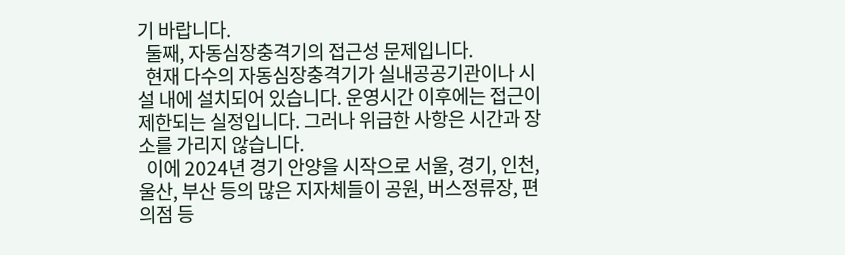기 바랍니다.
  둘째, 자동심장충격기의 접근성 문제입니다.
  현재 다수의 자동심장충격기가 실내공공기관이나 시설 내에 설치되어 있습니다. 운영시간 이후에는 접근이 제한되는 실정입니다. 그러나 위급한 사항은 시간과 장소를 가리지 않습니다.
  이에 2024년 경기 안양을 시작으로 서울, 경기, 인천, 울산, 부산 등의 많은 지자체들이 공원, 버스정류장, 편의점 등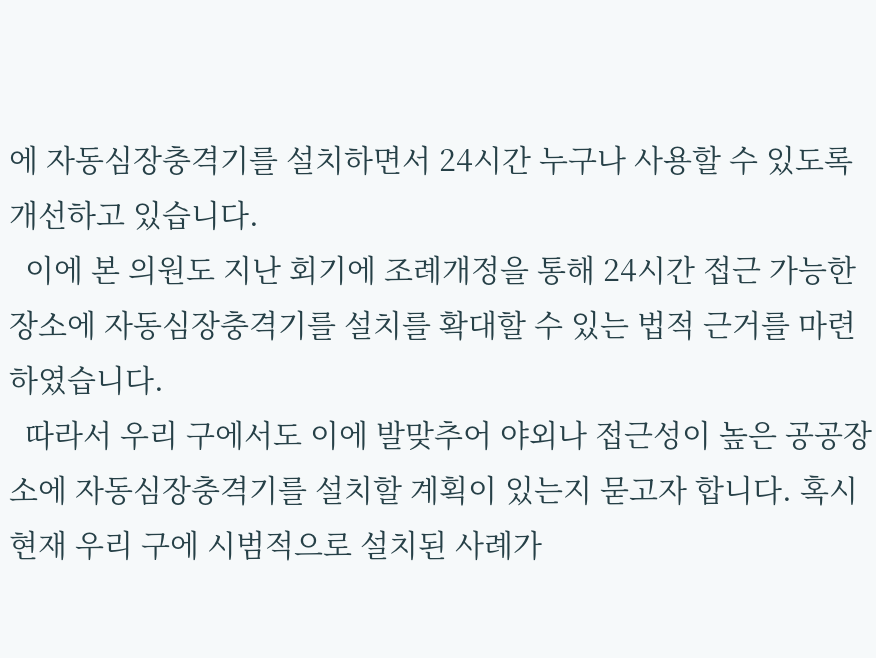에 자동심장충격기를 설치하면서 24시간 누구나 사용할 수 있도록 개선하고 있습니다.
  이에 본 의원도 지난 회기에 조례개정을 통해 24시간 접근 가능한 장소에 자동심장충격기를 설치를 확대할 수 있는 법적 근거를 마련하였습니다.
  따라서 우리 구에서도 이에 발맞추어 야외나 접근성이 높은 공공장소에 자동심장충격기를 설치할 계획이 있는지 묻고자 합니다. 혹시 현재 우리 구에 시범적으로 설치된 사례가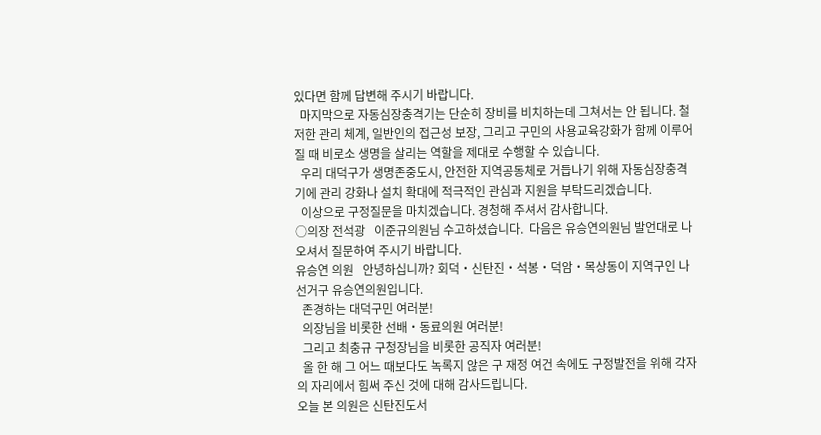있다면 함께 답변해 주시기 바랍니다.
  마지막으로 자동심장충격기는 단순히 장비를 비치하는데 그쳐서는 안 됩니다. 철저한 관리 체계, 일반인의 접근성 보장, 그리고 구민의 사용교육강화가 함께 이루어질 때 비로소 생명을 살리는 역할을 제대로 수행할 수 있습니다.
  우리 대덕구가 생명존중도시, 안전한 지역공동체로 거듭나기 위해 자동심장충격기에 관리 강화나 설치 확대에 적극적인 관심과 지원을 부탁드리겠습니다.
  이상으로 구정질문을 마치겠습니다. 경청해 주셔서 감사합니다.
○의장 전석광   이준규의원님 수고하셨습니다.  다음은 유승연의원님 발언대로 나오셔서 질문하여 주시기 바랍니다.
유승연 의원   안녕하십니까? 회덕‧신탄진‧석봉‧덕암‧목상동이 지역구인 나선거구 유승연의원입니다.
  존경하는 대덕구민 여러분!
  의장님을 비롯한 선배‧동료의원 여러분!
  그리고 최충규 구청장님을 비롯한 공직자 여러분!
  올 한 해 그 어느 때보다도 녹록지 않은 구 재정 여건 속에도 구정발전을 위해 각자의 자리에서 힘써 주신 것에 대해 감사드립니다.
오늘 본 의원은 신탄진도서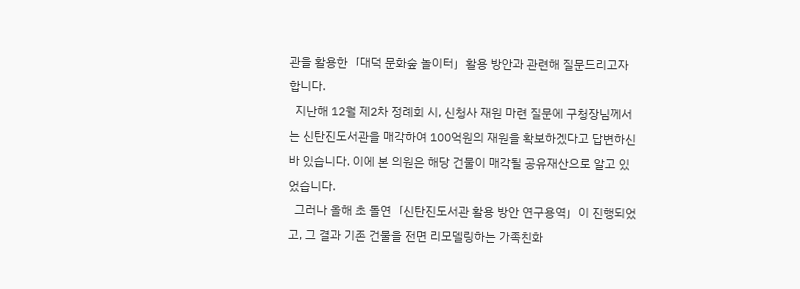관을 활용한「대덕 문화숲 놀이터」활용 방안과 관련해 질문드리고자 합니다.
  지난해 12월 제2차 정례회 시, 신청사 재원 마련 질문에 구청장님께서는 신탄진도서관을 매각하여 100억원의 재원을 확보하겠다고 답변하신 바 있습니다. 이에 본 의원은 해당 건물이 매각될 공유재산으로 알고 있었습니다.
  그러나 올해 초 돌연「신탄진도서관 활용 방안 연구용역」이 진행되었고, 그 결과 기존 건물을 전면 리모델링하는 가족친화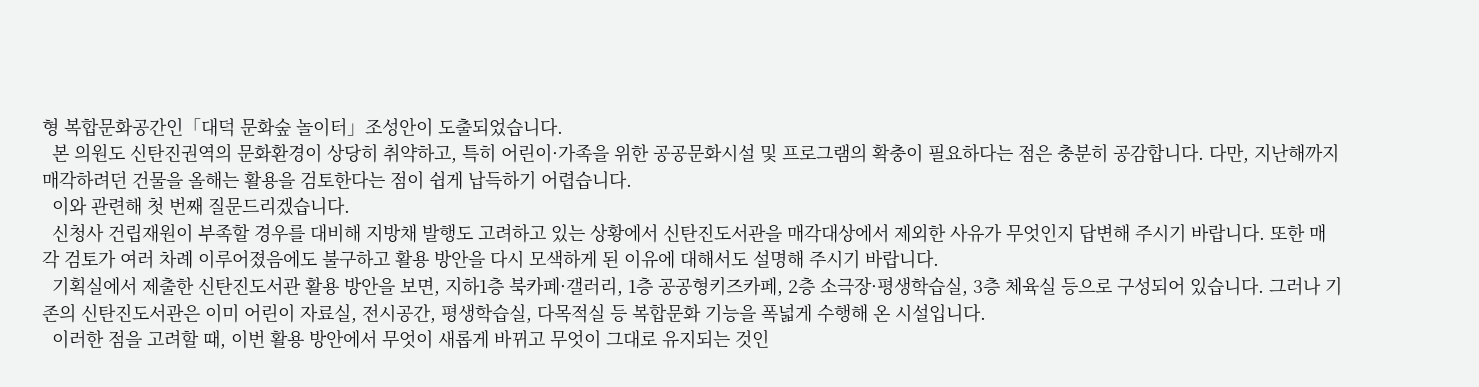형 복합문화공간인「대덕 문화숲 놀이터」조성안이 도출되었습니다.
  본 의원도 신탄진권역의 문화환경이 상당히 취약하고, 특히 어린이·가족을 위한 공공문화시설 및 프로그램의 확충이 필요하다는 점은 충분히 공감합니다. 다만, 지난해까지 매각하려던 건물을 올해는 활용을 검토한다는 점이 쉽게 납득하기 어렵습니다.
  이와 관련해 첫 번째 질문드리겠습니다.
  신청사 건립재원이 부족할 경우를 대비해 지방채 발행도 고려하고 있는 상황에서 신탄진도서관을 매각대상에서 제외한 사유가 무엇인지 답변해 주시기 바랍니다. 또한 매각 검토가 여러 차례 이루어졌음에도 불구하고 활용 방안을 다시 모색하게 된 이유에 대해서도 설명해 주시기 바랍니다.
  기획실에서 제출한 신탄진도서관 활용 방안을 보면, 지하1층 북카페·갤러리, 1층 공공형키즈카페, 2층 소극장·평생학습실, 3층 체육실 등으로 구성되어 있습니다. 그러나 기존의 신탄진도서관은 이미 어린이 자료실, 전시공간, 평생학습실, 다목적실 등 복합문화 기능을 폭넓게 수행해 온 시설입니다.
  이러한 점을 고려할 때, 이번 활용 방안에서 무엇이 새롭게 바뀌고 무엇이 그대로 유지되는 것인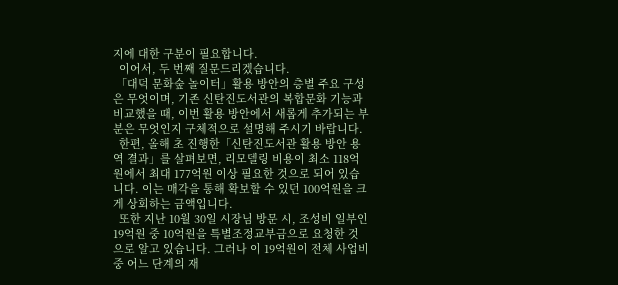지에 대한 구분이 필요합니다.
  이어서, 두 번째 질문드리겠습니다.
 「대덕 문화숲 놀이터」활용 방안의 층별 주요 구성은 무엇이며, 기존 신탄진도서관의 복합문화 기능과 비교했을 때, 이번 활용 방안에서 새롭게 추가되는 부분은 무엇인지 구체적으로 설명해 주시기 바랍니다.
  한편, 올해 초 진행한「신탄진도서관 활용 방안 용역 결과」를 살펴보면, 리모델링 비용이 최소 118억원에서 최대 177억원 이상 필요한 것으로 되어 있습니다. 이는 매각을 통해 확보할 수 있던 100억원을 크게 상회하는 금액입니다.
  또한 지난 10월 30일 시장님 방문 시, 조성비 일부인 19억원 중 10억원을 특별조정교부금으로 요청한 것으로 알고 있습니다. 그러나 이 19억원이 전체 사업비 중 어느 단계의 재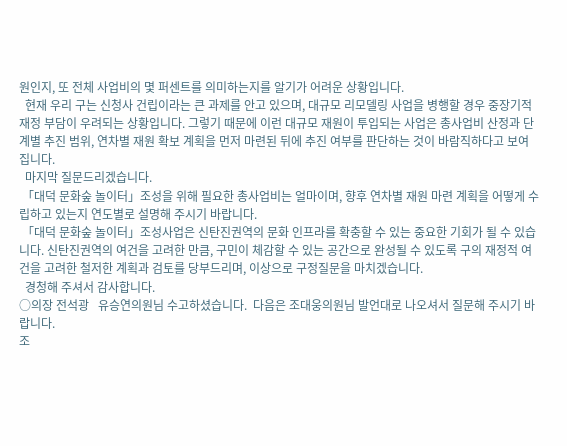원인지, 또 전체 사업비의 몇 퍼센트를 의미하는지를 알기가 어려운 상황입니다.
  현재 우리 구는 신청사 건립이라는 큰 과제를 안고 있으며, 대규모 리모델링 사업을 병행할 경우 중장기적 재정 부담이 우려되는 상황입니다. 그렇기 때문에 이런 대규모 재원이 투입되는 사업은 총사업비 산정과 단계별 추진 범위, 연차별 재원 확보 계획을 먼저 마련된 뒤에 추진 여부를 판단하는 것이 바람직하다고 보여집니다.
  마지막 질문드리겠습니다.
 「대덕 문화숲 놀이터」조성을 위해 필요한 총사업비는 얼마이며, 향후 연차별 재원 마련 계획을 어떻게 수립하고 있는지 연도별로 설명해 주시기 바랍니다.
 「대덕 문화숲 놀이터」조성사업은 신탄진권역의 문화 인프라를 확충할 수 있는 중요한 기회가 될 수 있습니다. 신탄진권역의 여건을 고려한 만큼, 구민이 체감할 수 있는 공간으로 완성될 수 있도록 구의 재정적 여건을 고려한 철저한 계획과 검토를 당부드리며, 이상으로 구정질문을 마치겠습니다.
  경청해 주셔서 감사합니다.
○의장 전석광   유승연의원님 수고하셨습니다.  다음은 조대웅의원님 발언대로 나오셔서 질문해 주시기 바랍니다.
조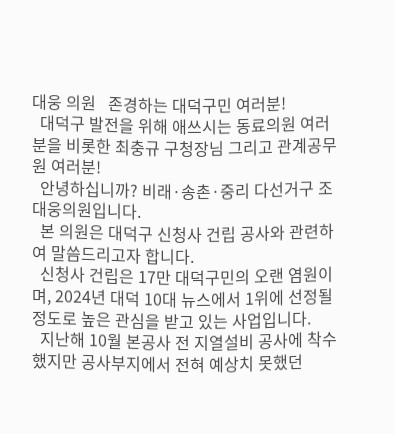대웅 의원   존경하는 대덕구민 여러분!
  대덕구 발전을 위해 애쓰시는 동료의원 여러분을 비롯한 최충규 구청장님 그리고 관계공무원 여러분!
  안녕하십니까? 비래·송촌·중리 다선거구 조대웅의원입니다.
  본 의원은 대덕구 신청사 건립 공사와 관련하여 말씀드리고자 합니다.
  신청사 건립은 17만 대덕구민의 오랜 염원이며, 2024년 대덕 10대 뉴스에서 1위에 선정될 정도로 높은 관심을 받고 있는 사업입니다.
  지난해 10월 본공사 전 지열설비 공사에 착수했지만 공사부지에서 전혀 예상치 못했던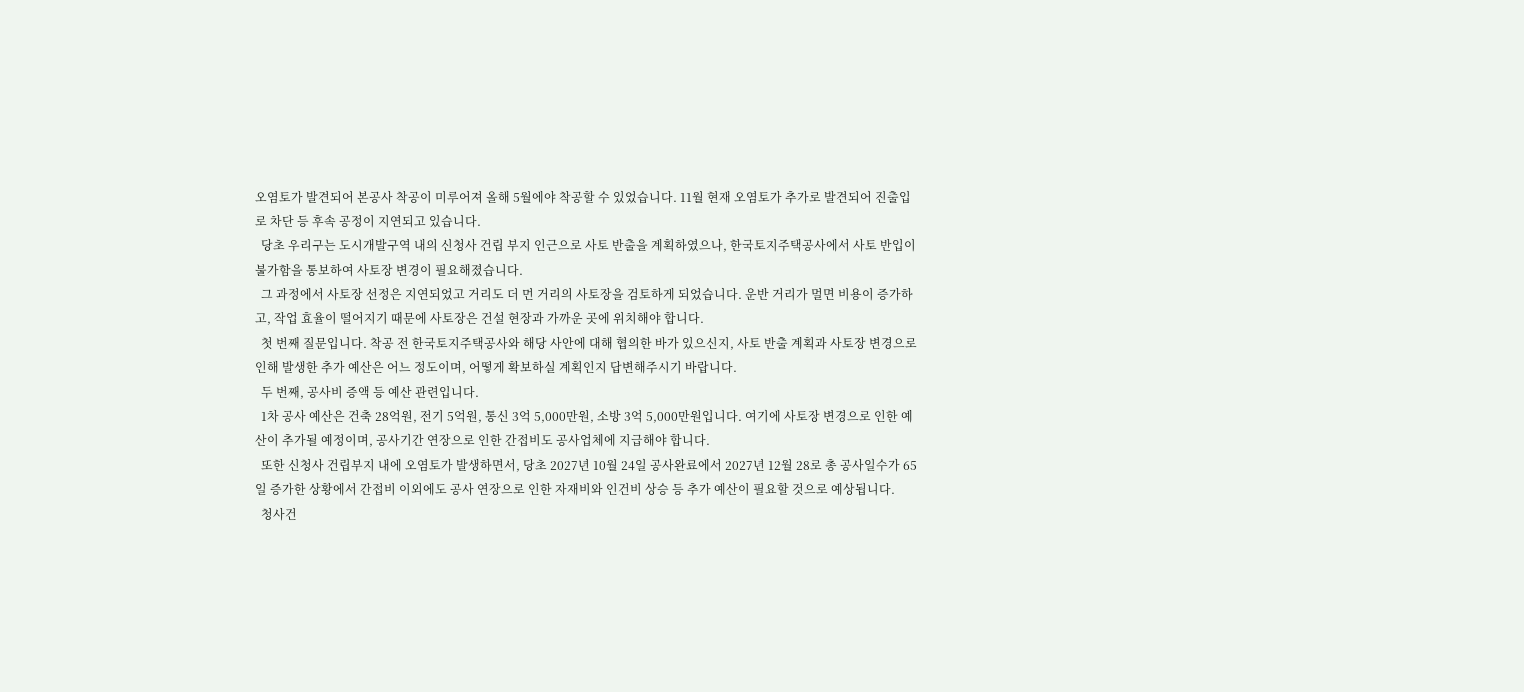오염토가 발견되어 본공사 착공이 미루어져 올해 5월에야 착공할 수 있었습니다. 11월 현재 오염토가 추가로 발견되어 진출입로 차단 등 후속 공정이 지연되고 있습니다.
  당초 우리구는 도시개발구역 내의 신청사 건립 부지 인근으로 사토 반출을 계획하였으나, 한국토지주택공사에서 사토 반입이 불가함을 통보하여 사토장 변경이 필요해졌습니다.
  그 과정에서 사토장 선정은 지연되었고 거리도 더 먼 거리의 사토장을 검토하게 되었습니다. 운반 거리가 멀면 비용이 증가하고, 작업 효율이 떨어지기 때문에 사토장은 건설 현장과 가까운 곳에 위치해야 합니다.
  첫 번째 질문입니다. 착공 전 한국토지주택공사와 해당 사안에 대해 협의한 바가 있으신지, 사토 반출 계획과 사토장 변경으로 인해 발생한 추가 예산은 어느 정도이며, 어떻게 확보하실 계획인지 답변해주시기 바랍니다.
  두 번째, 공사비 증액 등 예산 관련입니다.
  1차 공사 예산은 건축 28억원, 전기 5억원, 통신 3억 5,000만원, 소방 3억 5,000만원입니다. 여기에 사토장 변경으로 인한 예산이 추가될 예정이며, 공사기간 연장으로 인한 간접비도 공사업체에 지급해야 합니다.
  또한 신청사 건립부지 내에 오염토가 발생하면서, 당초 2027년 10월 24일 공사완료에서 2027년 12월 28로 총 공사일수가 65일 증가한 상황에서 간접비 이외에도 공사 연장으로 인한 자재비와 인건비 상승 등 추가 예산이 필요할 것으로 예상됩니다.
  청사건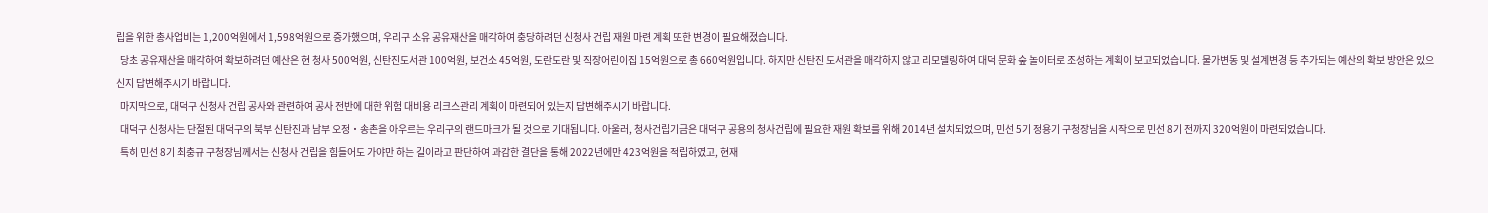립을 위한 총사업비는 1,200억원에서 1,598억원으로 증가했으며, 우리구 소유 공유재산을 매각하여 충당하려던 신청사 건립 재원 마련 계획 또한 변경이 필요해졌습니다.
  당초 공유재산을 매각하여 확보하려던 예산은 현 청사 500억원, 신탄진도서관 100억원, 보건소 45억원, 도란도란 및 직장어린이집 15억원으로 총 660억원입니다. 하지만 신탄진 도서관을 매각하지 않고 리모델링하여 대덕 문화 숲 놀이터로 조성하는 계획이 보고되었습니다. 물가변동 및 설계변경 등 추가되는 예산의 확보 방안은 있으신지 답변해주시기 바랍니다.
  마지막으로, 대덕구 신청사 건립 공사와 관련하여 공사 전반에 대한 위험 대비용 리크스관리 계획이 마련되어 있는지 답변해주시기 바랍니다.
  대덕구 신청사는 단절된 대덕구의 북부 신탄진과 남부 오정‧송촌을 아우르는 우리구의 랜드마크가 될 것으로 기대됩니다. 아울러, 청사건립기금은 대덕구 공용의 청사건립에 필요한 재원 확보를 위해 2014년 설치되었으며, 민선 5기 정용기 구청장님을 시작으로 민선 8기 전까지 320억원이 마련되었습니다.
  특히 민선 8기 최충규 구청장님께서는 신청사 건립을 힘들어도 가야만 하는 길이라고 판단하여 과감한 결단을 통해 2022년에만 423억원을 적립하였고, 현재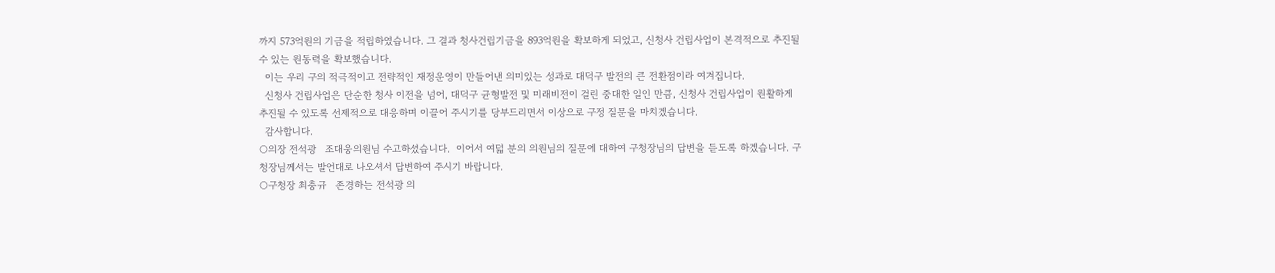까지 573억원의 기금을 적립하였습니다. 그 결과 청사건립기금을 893억원을 확보하게 되었고, 신청사 건립사업이 본격적으로 추진될 수 있는 원동력을 확보했습니다.
  이는 우리 구의 적극적이고 전략적인 재정운영이 만들어낸 의미있는 성과로 대덕구 발전의 큰 전환점이라 여겨집니다.
  신청사 건립사업은 단순한 청사 이전을 넘어, 대덕구 균형발전 및 미래비전이 걸린 중대한 일인 만큼, 신청사 건립사업이 원활하게 추진될 수 있도록 선제적으로 대응하며 이끌어 주시기를 당부드리면서 이상으로 구정 질문을 마치겠습니다.
  감사합니다.
○의장 전석광   조대웅의원님 수고하셨습니다.  이어서 여덟 분의 의원님의 질문에 대하여 구청장님의 답변을 듣도록 하겠습니다. 구청장님께서는 발언대로 나오셔서 답변하여 주시기 바랍니다.
○구청장 최충규   존경하는 전석광 의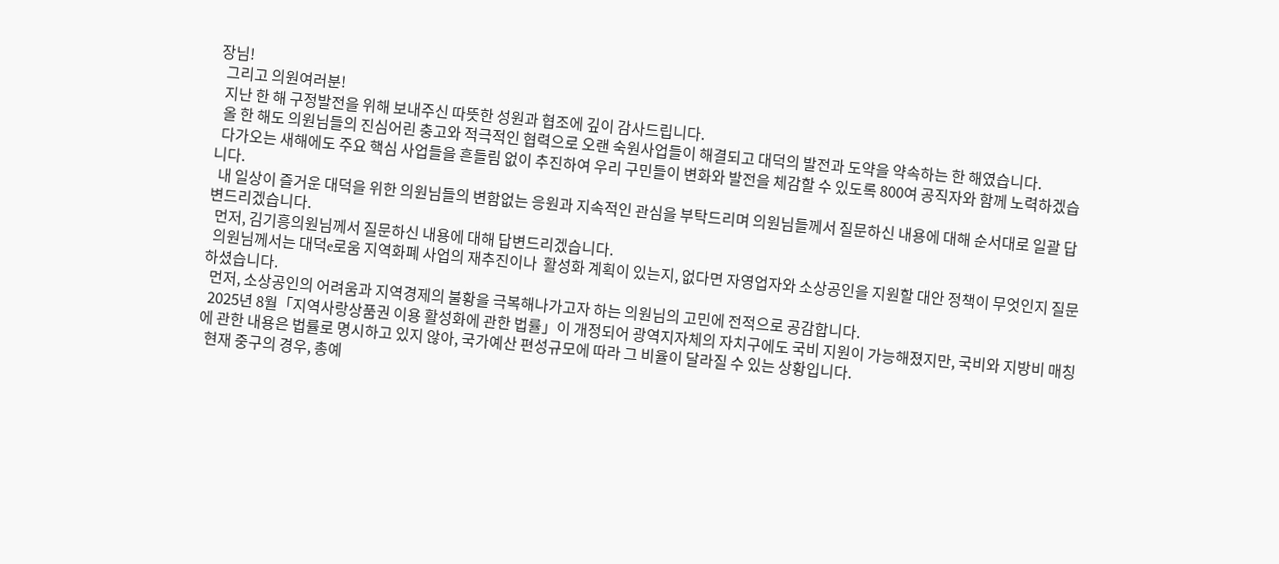장님!
  그리고 의원여러분!
  지난 한 해 구정발전을 위해 보내주신 따뜻한 성원과 협조에 깊이 감사드립니다.
  올 한 해도 의원님들의 진심어린 충고와 적극적인 협력으로 오랜 숙원사업들이 해결되고 대덕의 발전과 도약을 약속하는 한 해였습니다.
  다가오는 새해에도 주요 핵심 사업들을 흔들림 없이 추진하여 우리 구민들이 변화와 발전을 체감할 수 있도록 800여 공직자와 함께 노력하겠습니다.
  내 일상이 즐거운 대덕을 위한 의원님들의 변함없는 응원과 지속적인 관심을 부탁드리며 의원님들께서 질문하신 내용에 대해 순서대로 일괄 답변드리겠습니다.
  먼저, 김기흥의원님께서 질문하신 내용에 대해 답변드리겠습니다.
  의원님께서는 대덕e로움 지역화폐 사업의 재추진이나  활성화 계획이 있는지, 없다면 자영업자와 소상공인을 지원할 대안 정책이 무엇인지 질문하셨습니다.
  먼저, 소상공인의 어려움과 지역경제의 불황을 극복해나가고자 하는 의원님의 고민에 전적으로 공감합니다.
  2025년 8월「지역사랑상품권 이용 활성화에 관한 법률」이 개정되어 광역지자체의 자치구에도 국비 지원이 가능해졌지만, 국비와 지방비 매칭에 관한 내용은 법률로 명시하고 있지 않아, 국가예산 편성규모에 따라 그 비율이 달라질 수 있는 상황입니다.
  현재 중구의 경우, 총예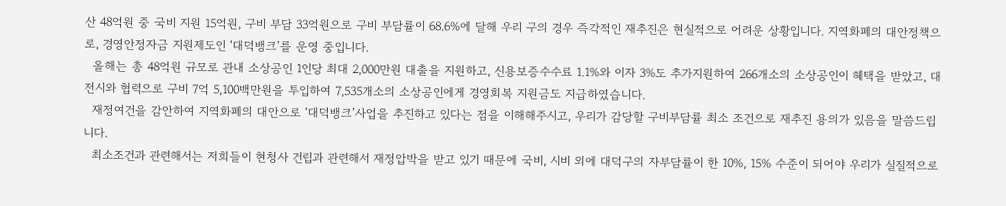산 48억원 중 국비 지원 15억원, 구비 부담 33억원으로 구비 부담률이 68.6%에 달해 우리 구의 경우 즉각적인 재추진은 현실적으로 어려운 상황입니다. 지역화폐의 대안정책으로, 경영안정자금 지원제도인 ‘대덕뱅크’를 운영 중입니다.
  올해는 총 48억원 규모로 관내 소상공인 1인당 최대 2,000만원 대출을 지원하고, 신용보증수수료 1.1%와 이자 3%도 추가지원하여 266개소의 소상공인이 혜택을 받았고, 대전시와 협력으로 구비 7억 5,100백만원을 투입하여 7,535개소의 소상공인에게 경영회복 지원금도 지급하였습니다.
  재정여건을 감안하여 지역화폐의 대안으로 ‘대덕뱅크’사업을 추진하고 있다는 점을 이해해주시고, 우리가 감당할 구비부담률 최소 조건으로 재추진 용의가 있음을 말씀드립니다.
  최소조건과 관련해서는 저희들이 현청사 건립과 관련해서 재정압박을 받고 있기 때문에 국비, 시비 외에 대덕구의 자부담률이 한 10%, 15% 수준이 되어야 우리가 실질적으로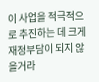이 사업을 적극적으로 추진하는 데 크게 재정부담이 되지 않을거라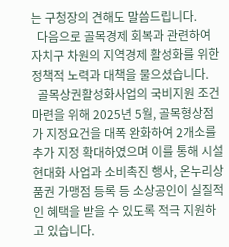는 구청장의 견해도 말씀드립니다.
  다음으로 골목경제 회복과 관련하여 자치구 차원의 지역경제 활성화를 위한 정책적 노력과 대책을 물으셨습니다.
  골목상권활성화사업의 국비지원 조건 마련을 위해 2025년 5월, 골목형상점가 지정요건을 대폭 완화하여 2개소를 추가 지정 확대하였으며 이를 통해 시설현대화 사업과 소비촉진 행사, 온누리상품권 가맹점 등록 등 소상공인이 실질적인 혜택을 받을 수 있도록 적극 지원하고 있습니다.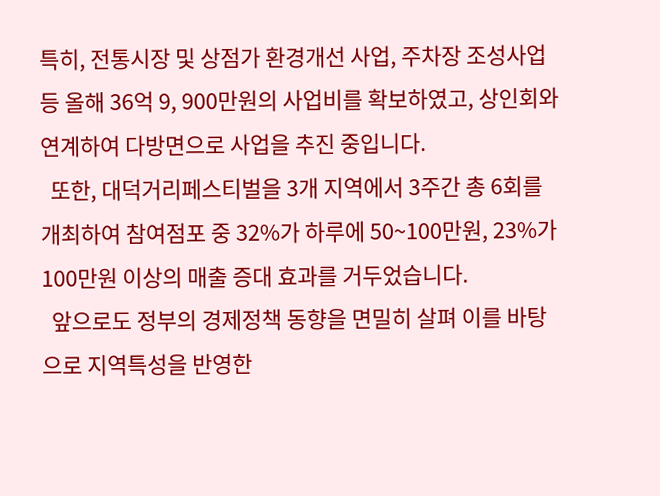특히, 전통시장 및 상점가 환경개선 사업, 주차장 조성사업 등 올해 36억 9, 900만원의 사업비를 확보하였고, 상인회와 연계하여 다방면으로 사업을 추진 중입니다.
  또한, 대덕거리페스티벌을 3개 지역에서 3주간 총 6회를 개최하여 참여점포 중 32%가 하루에 50~100만원, 23%가 100만원 이상의 매출 증대 효과를 거두었습니다.
  앞으로도 정부의 경제정책 동향을 면밀히 살펴 이를 바탕으로 지역특성을 반영한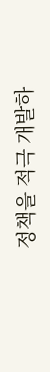정책을 적극 개발하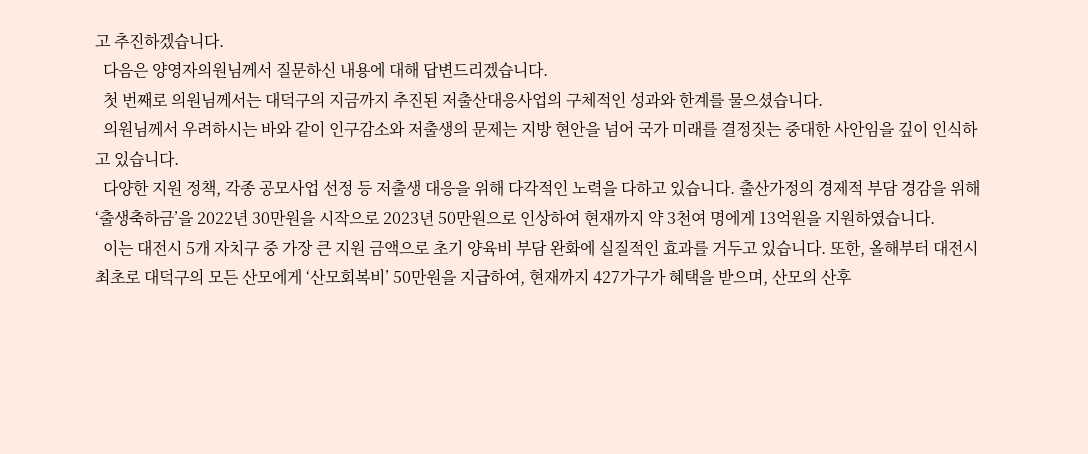고 추진하겠습니다.
  다음은 양영자의원님께서 질문하신 내용에 대해 답변드리겠습니다.
  첫 번째로 의원님께서는 대덕구의 지금까지 추진된 저출산대응사업의 구체적인 성과와 한계를 물으셨습니다.
  의원님께서 우려하시는 바와 같이 인구감소와 저출생의 문제는 지방 현안을 넘어 국가 미래를 결정짓는 중대한 사안임을 깊이 인식하고 있습니다.
  다양한 지원 정책, 각종 공모사업 선정 등 저출생 대응을 위해 다각적인 노력을 다하고 있습니다. 출산가정의 경제적 부담 경감을 위해 ‘출생축하금’을 2022년 30만원을 시작으로 2023년 50만원으로 인상하여 현재까지 약 3천여 명에게 13억원을 지원하였습니다.
  이는 대전시 5개 자치구 중 가장 큰 지원 금액으로 초기 양육비 부담 완화에 실질적인 효과를 거두고 있습니다. 또한, 올해부터 대전시 최초로 대덕구의 모든 산모에게 ‘산모회복비’ 50만원을 지급하여, 현재까지 427가구가 혜택을 받으며, 산모의 산후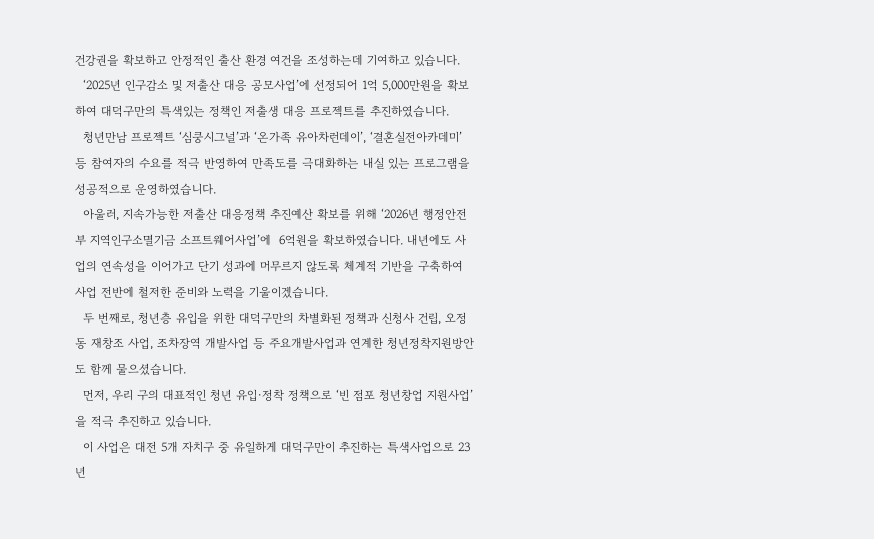건강권을 확보하고 안정적인 출산 환경 여건을 조성하는데 기여하고 있습니다.
  ‘2025년 인구감소 및 저출산 대응 공모사업’에 선정되어 1억 5,000만원을 확보하여 대덕구만의 특색있는 정책인 저출생 대응 프로젝트를 추진하였습니다.
  청년만남 프로젝트 ‘심쿵시그널’과 ‘온가족 유아차런데이’, ‘결혼실전아카데미’ 등 참여자의 수요를 적극 반영하여 만족도를 극대화하는 내실 있는 프로그램을 성공적으로 운영하였습니다.
  아울러, 지속가능한 저출산 대응정책 추진예산 확보를 위해 ‘2026년 행정안전부 지역인구소멸기금 소프트웨어사업’에  6억원을 확보하였습니다. 내년에도 사업의 연속성을 이어가고 단기 성과에 머무르지 않도록 체계적 기반을 구축하여 사업 전반에 철저한 준비와 노력을 기울이겠습니다.
  두 번째로, 청년층 유입을 위한 대덕구만의 차별화된 정책과 신청사 건립, 오정동 재창조 사업, 조차장역 개발사업 등 주요개발사업과 연계한 청년정착지원방안도 함께 물으셨습니다.
  먼저, 우리 구의 대표적인 청년 유입·정착 정책으로 ‘빈 점포 청년창업 지원사업’을 적극 추진하고 있습니다.
  이 사업은 대전 5개 자치구 중 유일하게 대덕구만이 추진하는 특색사업으로 23년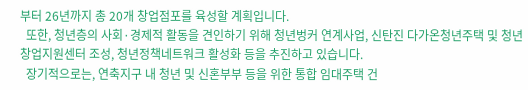부터 26년까지 총 20개 창업점포를 육성할 계획입니다.
  또한, 청년층의 사회·경제적 활동을 견인하기 위해 청년벙커 연계사업, 신탄진 다가온청년주택 및 청년창업지원센터 조성, 청년정책네트워크 활성화 등을 추진하고 있습니다.
  장기적으로는, 연축지구 내 청년 및 신혼부부 등을 위한 통합 임대주택 건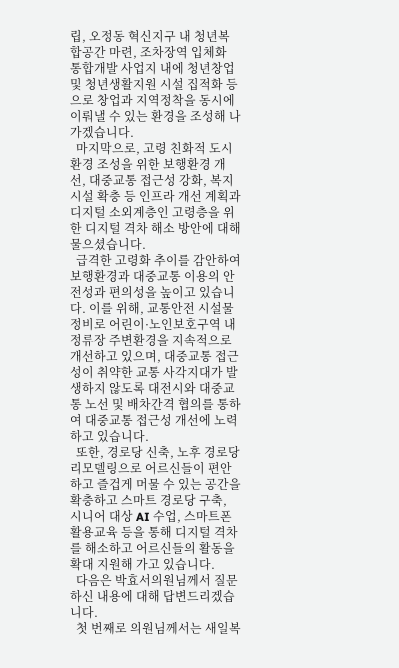립, 오정동 혁신지구 내 청년복합공간 마련, 조차장역 입체화 통합개발 사업지 내에 청년창업 및 청년생활지원 시설 집적화 등으로 창업과 지역정착을 동시에 이뤄낼 수 있는 환경을 조성해 나가겠습니다.
  마지막으로, 고령 친화적 도시환경 조성을 위한 보행환경 개선, 대중교통 접근성 강화, 복지시설 확충 등 인프라 개선 계획과 디지털 소외계층인 고령층을 위한 디지털 격차 해소 방안에 대해 물으셨습니다.
  급격한 고령화 추이를 감안하여 보행환경과 대중교통 이용의 안전성과 편의성을 높이고 있습니다. 이를 위해, 교통안전 시설물 정비로 어린이·노인보호구역 내 정류장 주변환경을 지속적으로 개선하고 있으며, 대중교통 접근성이 취약한 교통 사각지대가 발생하지 않도록 대전시와 대중교통 노선 및 배차간격 협의를 통하여 대중교통 접근성 개선에 노력하고 있습니다.
  또한, 경로당 신축, 노후 경로당 리모델링으로 어르신들이 편안하고 즐겁게 머물 수 있는 공간을 확충하고 스마트 경로당 구축, 시니어 대상 AI 수업, 스마트폰 활용교육 등을 통해 디지털 격차를 해소하고 어르신들의 활동을 확대 지원해 가고 있습니다.
  다음은 박효서의원님께서 질문하신 내용에 대해 답변드리겠습니다.
  첫 번째로 의원님께서는 새일복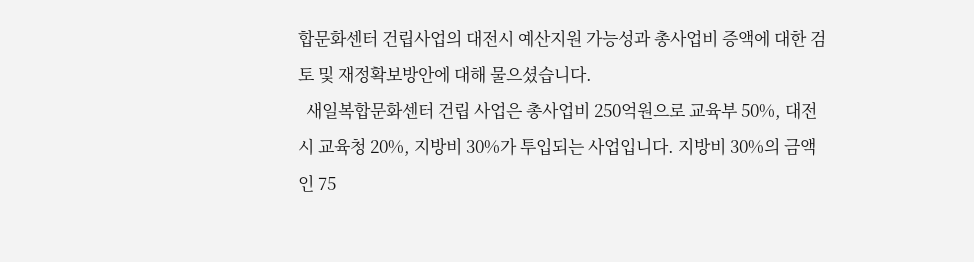합문화센터 건립사업의 대전시 예산지원 가능성과 총사업비 증액에 대한 검토 및 재정확보방안에 대해 물으셨습니다.
  새일복합문화센터 건립 사업은 총사업비 250억원으로 교육부 50%, 대전시 교육청 20%, 지방비 30%가 투입되는 사업입니다. 지방비 30%의 금액인 75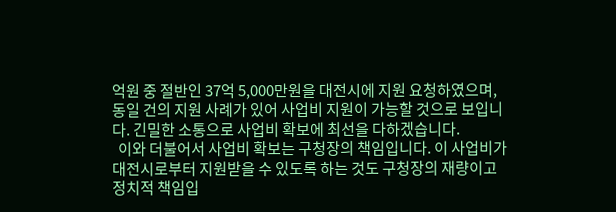억원 중 절반인 37억 5,000만원을 대전시에 지원 요청하였으며, 동일 건의 지원 사례가 있어 사업비 지원이 가능할 것으로 보입니다. 긴밀한 소통으로 사업비 확보에 최선을 다하겠습니다.
  이와 더불어서 사업비 확보는 구청장의 책임입니다. 이 사업비가 대전시로부터 지원받을 수 있도록 하는 것도 구청장의 재량이고 정치적 책임입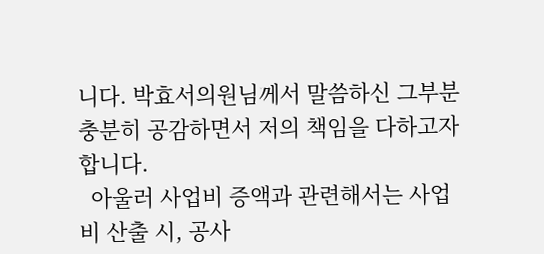니다. 박효서의원님께서 말씀하신 그부분 충분히 공감하면서 저의 책임을 다하고자 합니다.
  아울러 사업비 증액과 관련해서는 사업비 산출 시, 공사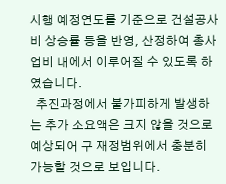시행 예정연도를 기준으로 건설공사비 상승률 등을 반영, 산정하여 총사업비 내에서 이루어질 수 있도록 하였습니다.
  추진과정에서 불가피하게 발생하는 추가 소요액은 크지 않을 것으로 예상되어 구 재정범위에서 충분히 가능할 것으로 보입니다.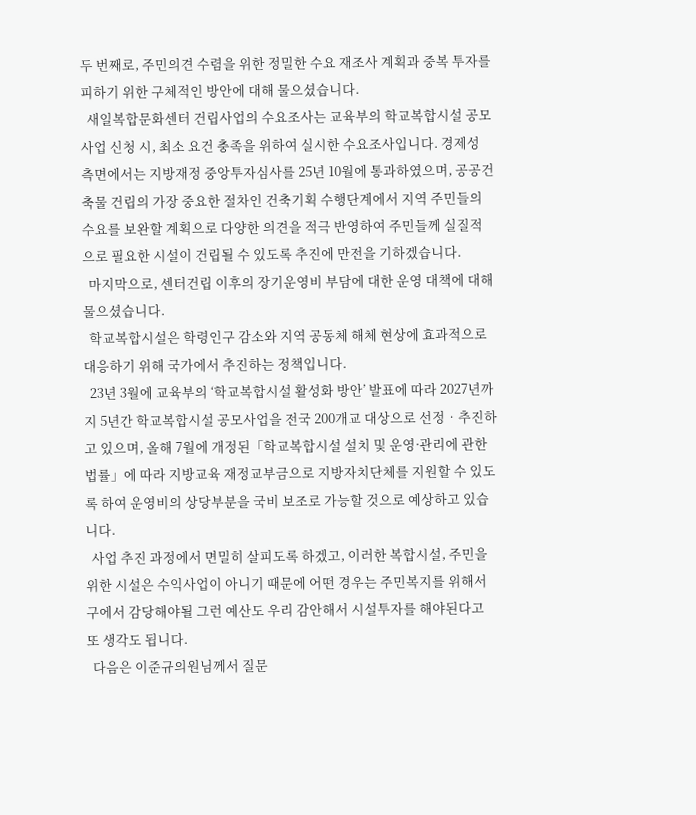두 번째로, 주민의견 수렴을 위한 정밀한 수요 재조사 계획과 중복 투자를 피하기 위한 구체적인 방안에 대해 물으셨습니다.
  새일복합문화센터 건립사업의 수요조사는 교육부의 학교복합시설 공모사업 신청 시, 최소 요건 충족을 위하여 실시한 수요조사입니다. 경제성 측면에서는 지방재정 중앙투자심사를 25년 10월에 통과하였으며, 공공건축물 건립의 가장 중요한 절차인 건축기획 수행단계에서 지역 주민들의 수요를 보완할 계획으로 다양한 의견을 적극 반영하여 주민들께 실질적으로 필요한 시설이 건립될 수 있도록 추진에 만전을 기하겠습니다.
  마지막으로, 센터건립 이후의 장기운영비 부담에 대한 운영 대책에 대해 물으셨습니다.
  학교복합시설은 학령인구 감소와 지역 공동체 해체 현상에 효과적으로 대응하기 위해 국가에서 추진하는 정책입니다.
  23년 3월에 교육부의 ‘학교복합시설 활성화 방안’ 발표에 따라 2027년까지 5년간 학교복합시설 공모사업을 전국 200개교 대상으로 선정‧추진하고 있으며, 올해 7월에 개정된「학교복합시설 설치 및 운영·관리에 관한 법률」에 따라 지방교육 재정교부금으로 지방자치단체를 지원할 수 있도록 하여 운영비의 상당부분을 국비 보조로 가능할 것으로 예상하고 있습니다.
  사업 추진 과정에서 면밀히 살피도록 하겠고, 이러한 복합시설, 주민을 위한 시설은 수익사업이 아니기 때문에 어떤 경우는 주민복지를 위해서 구에서 감당해야될 그런 예산도 우리 감안해서 시설투자를 해야된다고 또 생각도 됩니다.
  다음은 이준규의원님께서 질문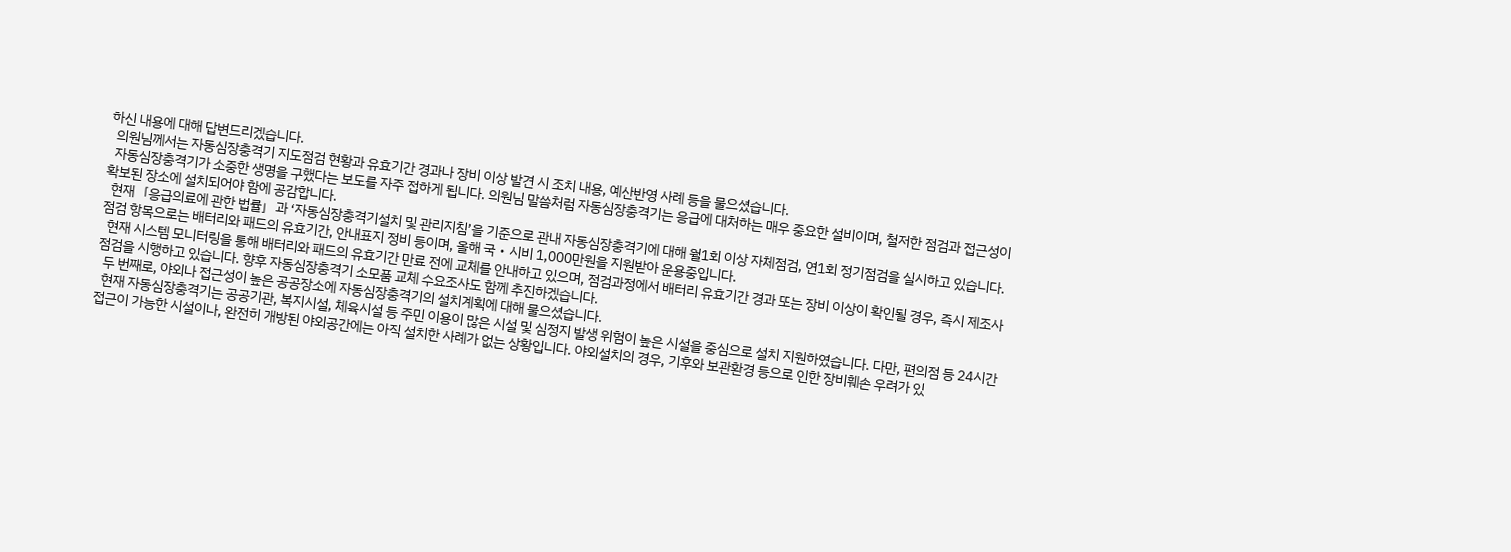하신 내용에 대해 답변드리겠습니다.
  의원님께서는 자동심장충격기 지도점검 현황과 유효기간 경과나 장비 이상 발견 시 조치 내용, 예산반영 사례 등을 물으셨습니다.
  자동심장충격기가 소중한 생명을 구했다는 보도를 자주 접하게 됩니다. 의원님 말씀처럼 자동심장충격기는 응급에 대처하는 매우 중요한 설비이며, 철저한 점검과 접근성이 확보된 장소에 설치되어야 함에 공감합니다.
  현재「응급의료에 관한 법률」과 ‘자동심장충격기설치 및 관리지침’을 기준으로 관내 자동심장충격기에 대해 월1회 이상 자체점검, 연1회 정기점검을 실시하고 있습니다. 점검 항목으로는 배터리와 패드의 유효기간, 안내표지 정비 등이며, 올해 국‧시비 1,000만원을 지원받아 운용중입니다.
  현재 시스템 모니터링을 통해 배터리와 패드의 유효기간 만료 전에 교체를 안내하고 있으며, 점검과정에서 배터리 유효기간 경과 또는 장비 이상이 확인될 경우, 즉시 제조사 점검을 시행하고 있습니다. 향후 자동심장충격기 소모품 교체 수요조사도 함께 추진하겠습니다.
  두 번째로, 야외나 접근성이 높은 공공장소에 자동심장충격기의 설치계획에 대해 물으셨습니다.
  현재 자동심장충격기는 공공기관, 복지시설, 체육시설 등 주민 이용이 많은 시설 및 심정지 발생 위험이 높은 시설을 중심으로 설치 지원하였습니다. 다만, 편의점 등 24시간 접근이 가능한 시설이나, 완전히 개방된 야외공간에는 아직 설치한 사례가 없는 상황입니다. 야외설치의 경우, 기후와 보관환경 등으로 인한 장비훼손 우려가 있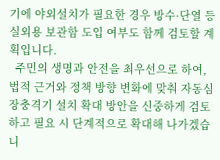기에 야외설치가 필요한 경우 방수·단열 등 실외용 보관함 도입 여부도 함께 검토할 계획입니다.
  주민의 생명과 안전을 최우선으로 하여, 법적 근거와 정책 방향 변화에 맞춰 자동심장충격기 설치 확대 방안을 신중하게 검토하고 필요 시 단계적으로 확대해 나가겠습니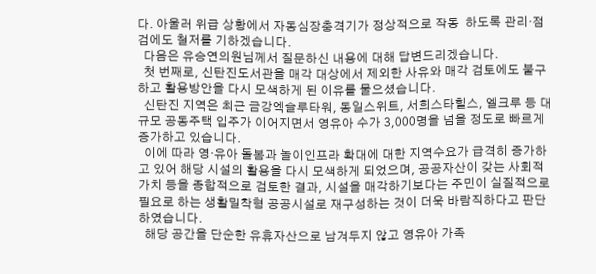다. 아울러 위급 상황에서 자동심장충격기가 정상적으로 작동  하도록 관리·점검에도 철저를 기하겠습니다.
  다음은 유승연의원님께서 질문하신 내용에 대해 답변드리겠습니다.
  첫 번째로, 신탄진도서관을 매각 대상에서 제외한 사유와 매각 검토에도 불구하고 활용방안을 다시 모색하게 된 이유를 물으셨습니다.
  신탄진 지역은 최근 금강엑슬루타워, 동일스위트, 서희스타힐스, 엘크루 등 대규모 공동주택 입주가 이어지면서 영유아 수가 3,000명을 넘을 정도로 빠르게 증가하고 있습니다.
  이에 따라 영‧유아 돌봄과 놀이인프라 확대에 대한 지역수요가 급격히 증가하고 있어 해당 시설의 활용을 다시 모색하게 되었으며, 공공자산이 갖는 사회적 가치 등을 종합적으로 검토한 결과, 시설을 매각하기보다는 주민이 실질적으로 필요로 하는 생활밀착형 공공시설로 재구성하는 것이 더욱 바람직하다고 판단하였습니다.
  해당 공간을 단순한 유휴자산으로 남겨두지 않고 영유아 가족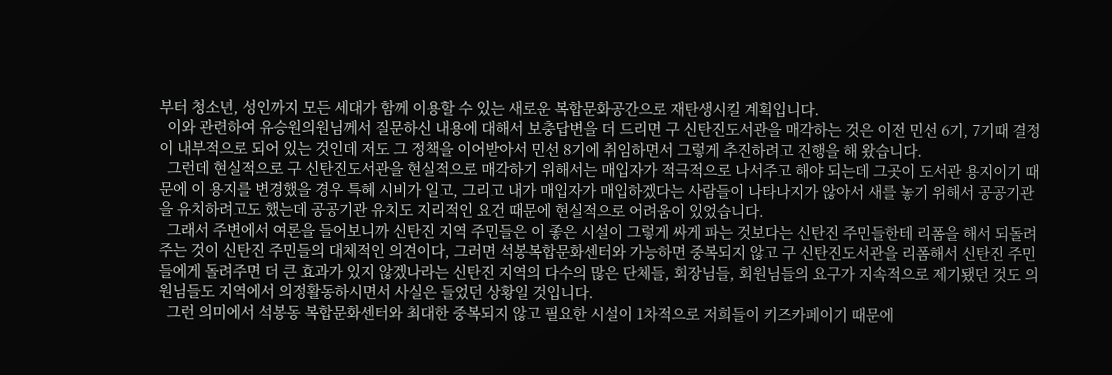부터 청소년, 성인까지 모든 세대가 함께 이용할 수 있는 새로운 복합문화공간으로 재탄생시킬 계획입니다.
  이와 관련하여 유승원의원님께서 질문하신 내용에 대해서 보충답변을 더 드리면 구 신탄진도서관을 매각하는 것은 이전 민선 6기, 7기때 결정이 내부적으로 되어 있는 것인데 저도 그 정책을 이어받아서 민선 8기에 취임하면서 그렇게 추진하려고 진행을 해 왔습니다.
  그런데 현실적으로 구 신탄진도서관을 현실적으로 매각하기 위해서는 매입자가 적극적으로 나서주고 해야 되는데 그곳이 도서관 용지이기 때문에 이 용지를 변경했을 경우 특혜 시비가 일고, 그리고 내가 매입자가 매입하겠다는 사람들이 나타나지가 않아서 새를 놓기 위해서 공공기관을 유치하려고도 했는데 공공기관 유치도 지리적인 요건 때문에 현실적으로 어려움이 있었습니다.
  그래서 주변에서 여론을 들어보니까 신탄진 지역 주민들은 이 좋은 시설이 그렇게 싸게 파는 것보다는 신탄진 주민들한테 리폼을 해서 되돌려주는 것이 신탄진 주민들의 대체적인 의견이다, 그러면 석봉복합문화센터와 가능하면 중복되지 않고 구 신탄진도서관을 리폼해서 신탄진 주민들에게 돌려주면 더 큰 효과가 있지 않겠나라는 신탄진 지역의 다수의 많은 단체들, 회장님들, 회원님들의 요구가 지속적으로 제기됐던 것도 의원님들도 지역에서 의정활동하시면서 사실은 들었던 상황일 것입니다.
  그런 의미에서 석봉동 복합문화센터와 최대한 중복되지 않고 필요한 시설이 1차적으로 저희들이 키즈카페이기 때문에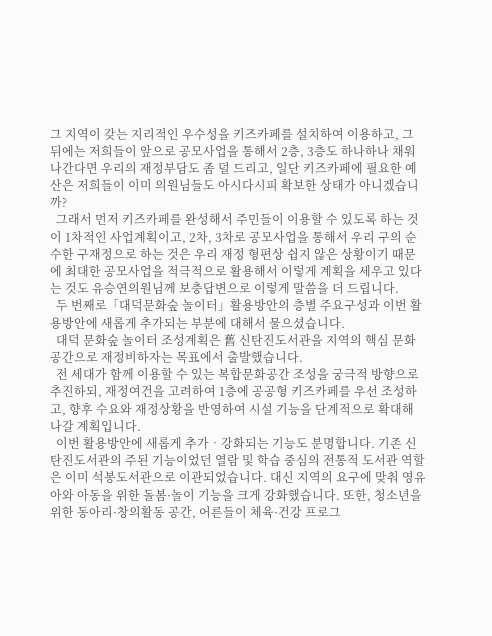그 지역이 갖는 지리적인 우수성을 키즈카페를 설치하여 이용하고, 그 뒤에는 저희들이 앞으로 공모사업을 통해서 2층, 3층도 하나하나 채워나간다면 우리의 재정부담도 좀 덜 드리고, 일단 키즈카페에 필요한 예산은 저희들이 이미 의원님들도 아시다시피 확보한 상태가 아니겠습니까?
  그래서 먼저 키즈카페를 완성해서 주민들이 이용할 수 있도록 하는 것이 1차적인 사업계획이고, 2차, 3차로 공모사업을 통해서 우리 구의 순수한 구재정으로 하는 것은 우리 재정 형편상 쉽지 않은 상황이기 때문에 최대한 공모사업을 적극적으로 활용해서 이렇게 계획을 세우고 있다는 것도 유승연의원님께 보충답변으로 이렇게 말씀을 더 드립니다.
  두 번째로「대덕문화숲 놀이터」활용방안의 층별 주요구성과 이번 활용방안에 새롭게 추가되는 부분에 대해서 물으셨습니다.
  대덕 문화숲 놀이터 조성계획은 舊 신탄진도서관을 지역의 핵심 문화공간으로 재정비하자는 목표에서 출발했습니다.
  전 세대가 함께 이용할 수 있는 복합문화공간 조성을 궁극적 방향으로 추진하되, 재정여건을 고려하여 1층에 공공형 키즈카페를 우선 조성하고, 향후 수요와 재정상황을 반영하여 시설 기능을 단계적으로 확대해 나갈 계획입니다.
  이번 활용방안에 새롭게 추가‧강화되는 기능도 분명합니다. 기존 신탄진도서관의 주된 기능이었던 열람 및 학습 중심의 전통적 도서관 역할은 이미 석봉도서관으로 이관되었습니다. 대신 지역의 요구에 맞춰 영유아와 아동을 위한 돌봄·놀이 기능을 크게 강화했습니다. 또한, 청소년을 위한 동아리·창의활동 공간, 어른들이 체육·건강 프로그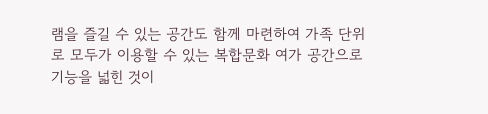램을 즐길 수 있는 공간도 함께 마련하여 가족 단위로 모두가 이용할 수 있는 복합문화 여가 공간으로 기능을 넓힌 것이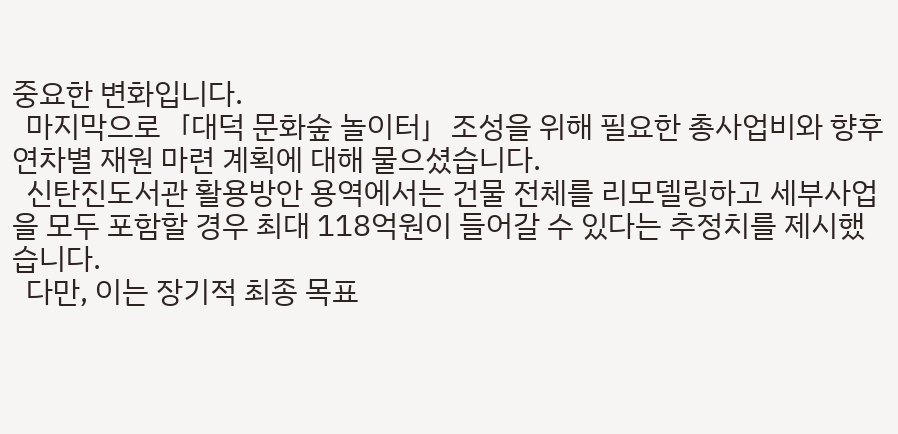중요한 변화입니다.
  마지막으로「대덕 문화숲 놀이터」조성을 위해 필요한 총사업비와 향후 연차별 재원 마련 계획에 대해 물으셨습니다.
  신탄진도서관 활용방안 용역에서는 건물 전체를 리모델링하고 세부사업을 모두 포함할 경우 최대 118억원이 들어갈 수 있다는 추정치를 제시했습니다.
  다만, 이는 장기적 최종 목표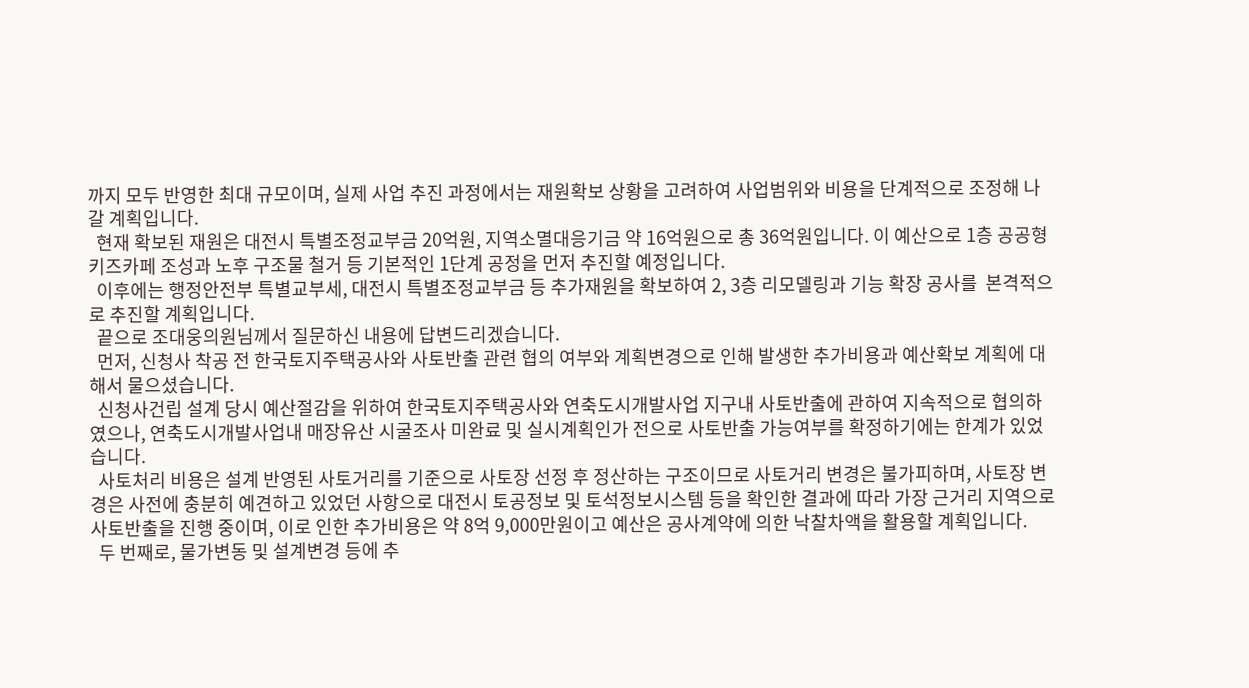까지 모두 반영한 최대 규모이며, 실제 사업 추진 과정에서는 재원확보 상황을 고려하여 사업범위와 비용을 단계적으로 조정해 나갈 계획입니다.
  현재 확보된 재원은 대전시 특별조정교부금 20억원, 지역소멸대응기금 약 16억원으로 총 36억원입니다. 이 예산으로 1층 공공형 키즈카페 조성과 노후 구조물 철거 등 기본적인 1단계 공정을 먼저 추진할 예정입니다.
  이후에는 행정안전부 특별교부세, 대전시 특별조정교부금 등 추가재원을 확보하여 2, 3층 리모델링과 기능 확장 공사를  본격적으로 추진할 계획입니다.
  끝으로 조대웅의원님께서 질문하신 내용에 답변드리겠습니다.
  먼저, 신청사 착공 전 한국토지주택공사와 사토반출 관련 협의 여부와 계획변경으로 인해 발생한 추가비용과 예산확보 계획에 대해서 물으셨습니다.
  신청사건립 설계 당시 예산절감을 위하여 한국토지주택공사와 연축도시개발사업 지구내 사토반출에 관하여 지속적으로 협의하였으나, 연축도시개발사업내 매장유산 시굴조사 미완료 및 실시계획인가 전으로 사토반출 가능여부를 확정하기에는 한계가 있었습니다.
  사토처리 비용은 설계 반영된 사토거리를 기준으로 사토장 선정 후 정산하는 구조이므로 사토거리 변경은 불가피하며, 사토장 변경은 사전에 충분히 예견하고 있었던 사항으로 대전시 토공정보 및 토석정보시스템 등을 확인한 결과에 따라 가장 근거리 지역으로 사토반출을 진행 중이며, 이로 인한 추가비용은 약 8억 9,000만원이고 예산은 공사계약에 의한 낙찰차액을 활용할 계획입니다.
  두 번째로, 물가변동 및 설계변경 등에 추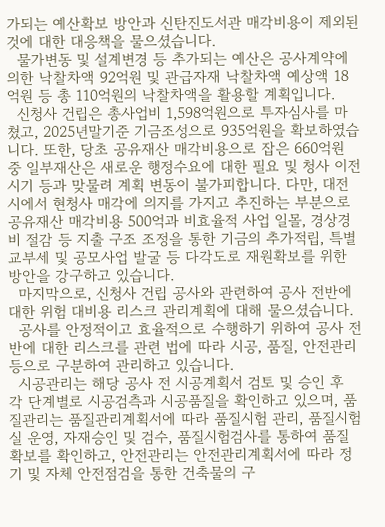가되는 예산확보 방안과 신탄진도서관 매각비용이 제외된 것에 대한 대응책을 물으셨습니다.
  물가변동 및 설계변경 등 추가되는 예산은 공사계약에 의한 낙찰차액 92억원 및 관급자재 낙찰차액 예상액 18억원 등 총 110억원의 낙찰차액을 활용할 계획입니다.
  신청사 건립은 총사업비 1,598억원으로 투자심사를 마쳤고, 2025년말기준 기금조성으로 935억원을 확보하였습니다. 또한, 당초 공유재산 매각비용으로 잡은 660억원 중 일부재산은 새로운 행정수요에 대한 필요 및 청사 이전 시기 등과 맞물려 계획 변동이 불가피합니다. 다만, 대전시에서 현청사 매각에 의지를 가지고 추진하는 부분으로 공유재산 매각비용 500억과 비효율적 사업 일몰, 경상경비 절감 등 지출 구조 조정을 통한 기금의 추가적립, 특별교부세 및 공모사업 발굴 등 다각도로 재원확보를 위한 방안을 강구하고 있습니다.
  마지막으로, 신청사 건립 공사와 관련하여 공사 전반에 대한 위험 대비용 리스크 관리계획에 대해 물으셨습니다.
  공사를 안정적이고 효율적으로 수행하기 위하여 공사 전반에 대한 리스크를 관련 법에 따라 시공, 품질, 안전관리 등으로 구분하여 관리하고 있습니다.
  시공관리는 해당 공사 전 시공계획서 검토 및 승인 후 각 단계별로 시공검측과 시공품질을 확인하고 있으며, 품질관리는 품질관리계획서에 따라 품질시험 관리, 품질시험실 운영, 자재승인 및 검수, 품질시험검사를 통하여 품질확보를 확인하고, 안전관리는 안전관리계획서에 따라 정기 및 자체 안전점검을 통한 건축물의 구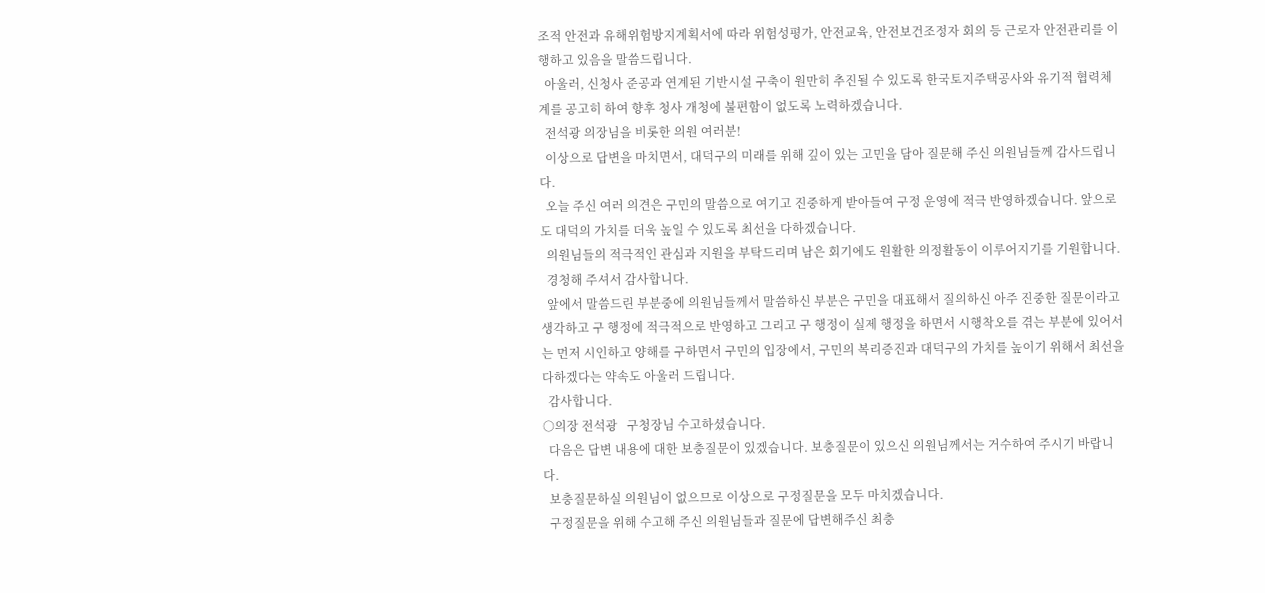조적 안전과 유해위험방지계획서에 따라 위험성평가, 안전교육, 안전보건조정자 회의 등 근로자 안전관리를 이행하고 있음을 말씀드립니다.
  아울러, 신청사 준공과 연계된 기반시설 구축이 원만히 추진될 수 있도록 한국토지주택공사와 유기적 협력체계를 공고히 하여 향후 청사 개청에 불편함이 없도록 노력하겠습니다.
  전석광 의장님을 비롯한 의원 여러분!
  이상으로 답변을 마치면서, 대덕구의 미래를 위해 깊이 있는 고민을 담아 질문해 주신 의원님들께 감사드립니다.
  오늘 주신 여러 의견은 구민의 말씀으로 여기고 진중하게 받아들여 구정 운영에 적극 반영하겠습니다. 앞으로도 대덕의 가치를 더욱 높일 수 있도록 최선을 다하겠습니다.
  의원님들의 적극적인 관심과 지원을 부탁드리며 남은 회기에도 원활한 의정활동이 이루어지기를 기원합니다.
  경청해 주셔서 감사합니다.
  앞에서 말씀드린 부분중에 의원님들께서 말씀하신 부분은 구민을 대표해서 질의하신 아주 진중한 질문이라고 생각하고 구 행정에 적극적으로 반영하고 그리고 구 행정이 실제 행정을 하면서 시행착오를 겪는 부분에 있어서는 먼저 시인하고 양해를 구하면서 구민의 입장에서, 구민의 복리증진과 대덕구의 가치를 높이기 위해서 최선을 다하겠다는 약속도 아울러 드립니다.
  감사합니다.
○의장 전석광   구청장님 수고하셨습니다.
  다음은 답변 내용에 대한 보충질문이 있겠습니다. 보충질문이 있으신 의원님께서는 거수하여 주시기 바랍니다.
  보충질문하실 의원님이 없으므로 이상으로 구정질문을 모두 마치겠습니다.
  구정질문을 위해 수고해 주신 의원님들과 질문에 답변해주신 최충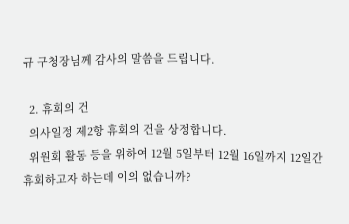규 구청장님께 감사의 말씀을 드립니다.

  2. 휴회의 건
  의사일정 제2항 휴회의 건을 상정합니다.
  위원회 활동 등을 위하여 12월 5일부터 12월 16일까지 12일간 휴회하고자 하는데 이의 없습니까?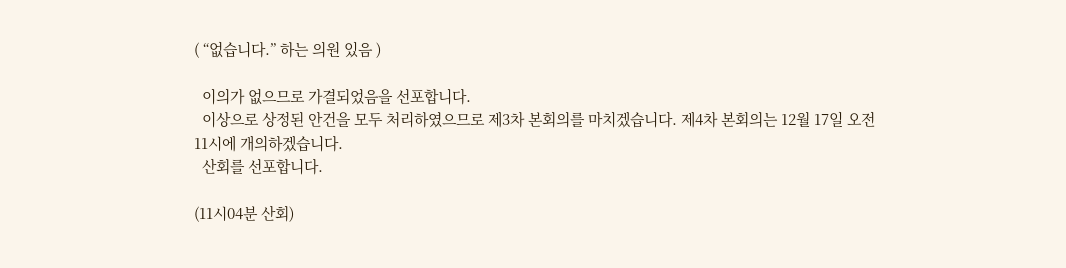( “없습니다.” 하는 의원 있음 )

  이의가 없으므로 가결되었음을 선포합니다.
  이상으로 상정된 안건을 모두 처리하였으므로 제3차 본회의를 마치겠습니다. 제4차 본회의는 12월 17일 오전 11시에 개의하겠습니다.
  산회를 선포합니다.

(11시04분 산회)